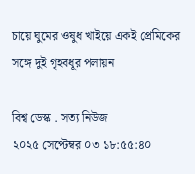চায়ে ঘুমের ওষুধ খাইয়ে একই প্রেমিকের সঙ্গে দুই গৃহবধূর পলায়ন

বিশ্ব ডেস্ক . সত্য নিউজ
২০২৫ সেপ্টেম্বর ০৩ ১৮:৫৫:৪০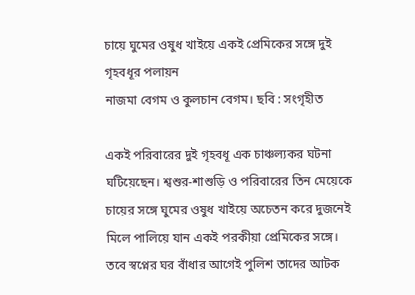চায়ে ঘুমের ওষুধ খাইয়ে একই প্রেমিকের সঙ্গে দুই গৃহবধূর পলায়ন
নাজমা বেগম ও কুলচান বেগম। ছবি : সংগৃহীত

একই পরিবারের দুই গৃহবধূ এক চাঞ্চল্যকর ঘটনা ঘটিয়েছেন। শ্বশুর-শাশুড়ি ও পরিবারের তিন মেয়েকে চায়ের সঙ্গে ঘুমের ওষুধ খাইয়ে অচেতন করে দুজনেই মিলে পালিয়ে যান একই পরকীয়া প্রেমিকের সঙ্গে। তবে স্বপ্নের ঘর বাঁধার আগেই পুলিশ তাদের আটক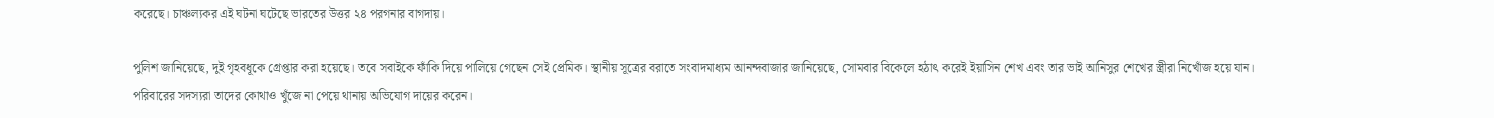করেছে। চাঞ্চল্যকর এই ঘটনা ঘটেছে ভারতের উত্তর ২৪ পরগনার বাগদায়।

পুলিশ জানিয়েছে, দুই গৃহবধূকে গ্রেপ্তার করা হয়েছে। তবে সবাইকে ফাঁকি দিয়ে পালিয়ে গেছেন সেই প্রেমিক। স্থানীয় সূত্রের বরাতে সংবাদমাধ্যম আনন্দবাজার জানিয়েছে, সোমবার বিকেলে হঠাৎ করেই ইয়াসিন শেখ এবং তার ভাই আনিসুর শেখের স্ত্রীরা নিখোঁজ হয়ে যান। পরিবারের সদস্যরা তাদের কোথাও খুঁজে না পেয়ে থানায় অভিযোগ দায়ের করেন।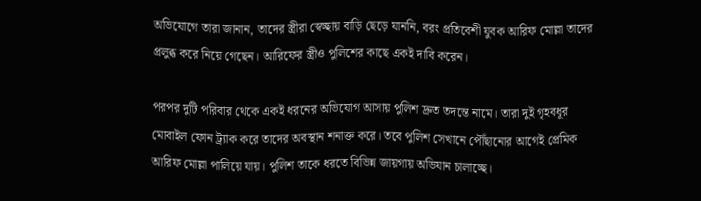অভিযোগে তারা জানান, তাদের স্ত্রীরা স্বেচ্ছায় বাড়ি ছেড়ে যাননি, বরং প্রতিবেশী যুবক আরিফ মোল্লা তাদের প্রলুব্ধ করে নিয়ে গেছেন। আরিফের স্ত্রীও পুলিশের কাছে একই দাবি করেন।

পরপর দুটি পরিবার থেকে একই ধরনের অভিযোগ আসায় পুলিশ দ্রুত তদন্তে নামে। তারা দুই গৃহবধূর মোবাইল ফোন ট্র্যাক করে তাদের অবস্থান শনাক্ত করে। তবে পুলিশ সেখানে পৌঁছানোর আগেই প্রেমিক আরিফ মোল্লা পালিয়ে যায়। পুলিশ তাকে ধরতে বিভিন্ন জায়গায় অভিযান চালাচ্ছে।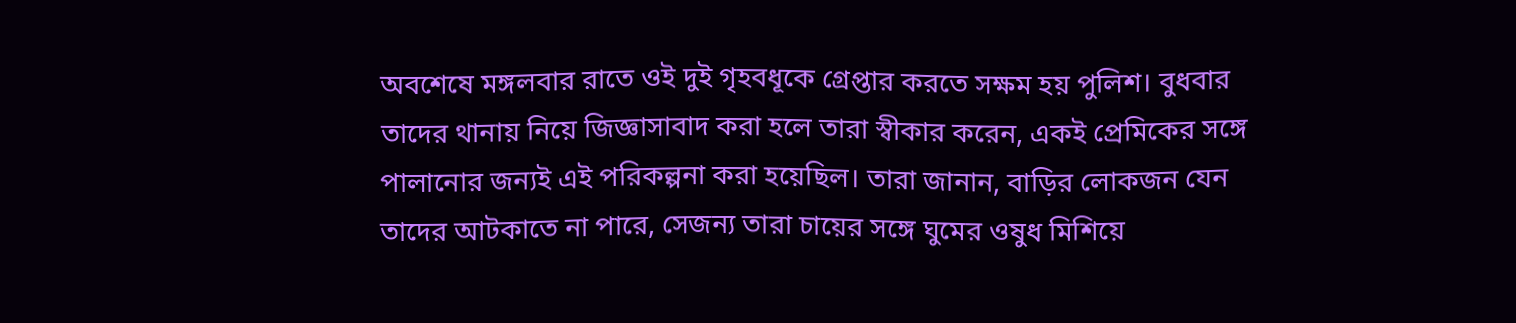অবশেষে মঙ্গলবার রাতে ওই দুই গৃহবধূকে গ্রেপ্তার করতে সক্ষম হয় পুলিশ। বুধবার তাদের থানায় নিয়ে জিজ্ঞাসাবাদ করা হলে তারা স্বীকার করেন, একই প্রেমিকের সঙ্গে পালানোর জন্যই এই পরিকল্পনা করা হয়েছিল। তারা জানান, বাড়ির লোকজন যেন তাদের আটকাতে না পারে, সেজন্য তারা চায়ের সঙ্গে ঘুমের ওষুধ মিশিয়ে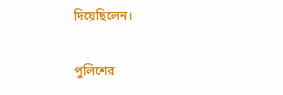দিয়েছিলেন।

পুলিশের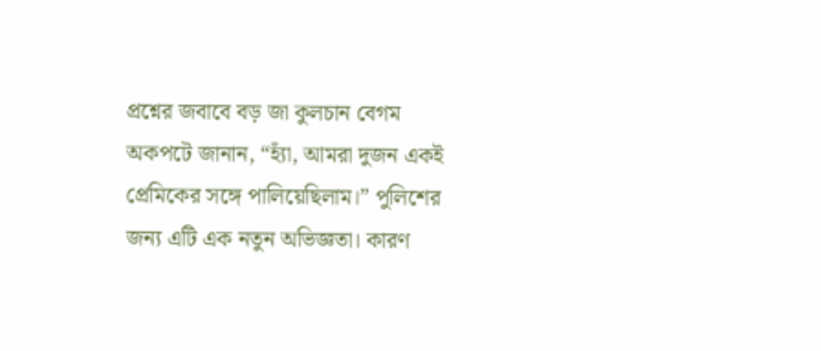প্রশ্নের জবাবে বড় জা কুলচান বেগম অকপটে জানান, “হ্যাঁ, আমরা দুজন একই প্রেমিকের সঙ্গে পালিয়েছিলাম।” পুলিশের জন্য এটি এক নতুন অভিজ্ঞতা। কারণ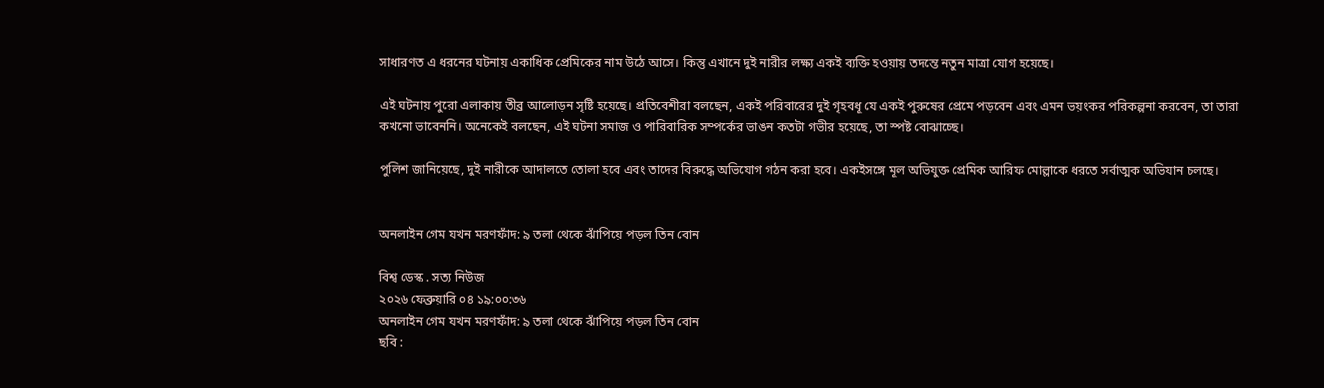সাধারণত এ ধরনের ঘটনায় একাধিক প্রেমিকের নাম উঠে আসে। কিন্তু এখানে দুই নারীর লক্ষ্য একই ব্যক্তি হওয়ায় তদন্তে নতুন মাত্রা যোগ হয়েছে।

এই ঘটনায় পুরো এলাকায় তীব্র আলোড়ন সৃষ্টি হয়েছে। প্রতিবেশীরা বলছেন, একই পরিবারের দুই গৃহবধূ যে একই পুরুষের প্রেমে পড়বেন এবং এমন ভয়ংকর পরিকল্পনা করবেন, তা তারা কখনো ভাবেননি। অনেকেই বলছেন, এই ঘটনা সমাজ ও পারিবারিক সম্পর্কের ভাঙন কতটা গভীর হয়েছে, তা স্পষ্ট বোঝাচ্ছে।

পুলিশ জানিয়েছে, দুই নারীকে আদালতে তোলা হবে এবং তাদের বিরুদ্ধে অভিযোগ গঠন করা হবে। একইসঙ্গে মূল অভিযুক্ত প্রেমিক আরিফ মোল্লাকে ধরতে সর্বাত্মক অভিযান চলছে।


অনলাইন গেম যখন মরণফাঁদ: ৯ তলা থেকে ঝাঁপিয়ে পড়ল তিন বোন

বিশ্ব ডেস্ক . সত্য নিউজ
২০২৬ ফেব্রুয়ারি ০৪ ১৯:০০:৩৬
অনলাইন গেম যখন মরণফাঁদ: ৯ তলা থেকে ঝাঁপিয়ে পড়ল তিন বোন
ছবি :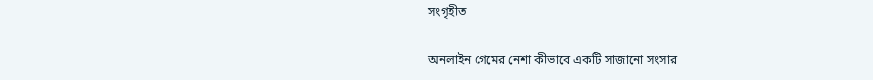সংগৃহীত

অনলাইন গেমের নেশা কীভাবে একটি সাজানো সংসার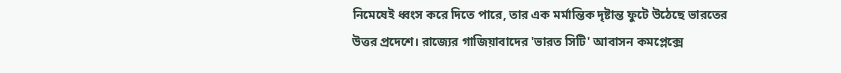নিমেষেই ধ্বংস করে দিতে পারে, তার এক মর্মান্তিক দৃষ্টান্ত ফুটে উঠেছে ভারতের উত্তর প্রদেশে। রাজ্যের গাজিয়াবাদের 'ভারত সিটি' আবাসন কমপ্লেক্সে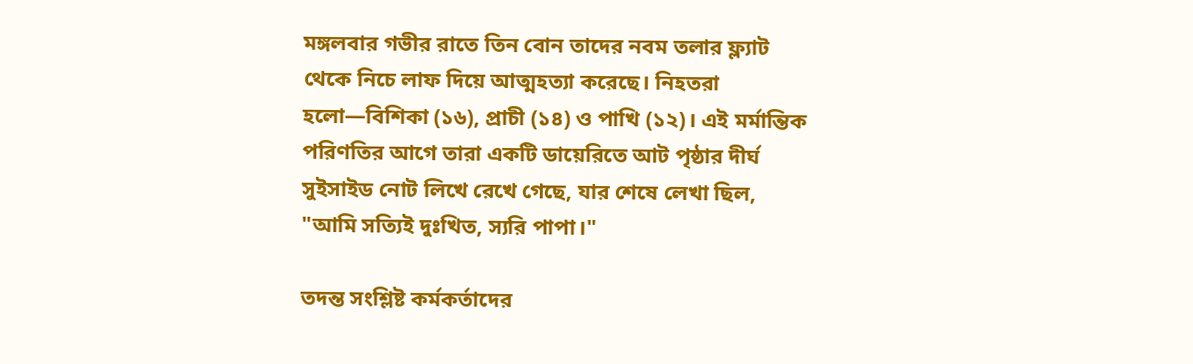মঙ্গলবার গভীর রাতে তিন বোন তাদের নবম তলার ফ্ল্যাট থেকে নিচে লাফ দিয়ে আত্মহত্যা করেছে। নিহতরা হলো—বিশিকা (১৬), প্রাচী (১৪) ও পাখি (১২)। এই মর্মান্তিক পরিণতির আগে তারা একটি ডায়েরিতে আট পৃষ্ঠার দীর্ঘ সুইসাইড নোট লিখে রেখে গেছে, যার শেষে লেখা ছিল, "আমি সত্যিই দুঃখিত, স্যরি পাপা।"

তদন্ত সংশ্লিষ্ট কর্মকর্তাদের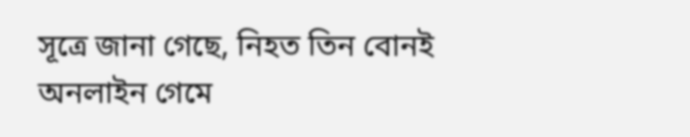সূত্রে জানা গেছে, নিহত তিন বোনই অনলাইন গেমে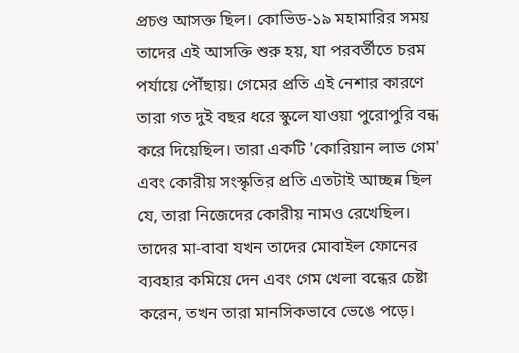প্রচণ্ড আসক্ত ছিল। কোভিড-১৯ মহামারির সময় তাদের এই আসক্তি শুরু হয়, যা পরবর্তীতে চরম পর্যায়ে পৌঁছায়। গেমের প্রতি এই নেশার কারণে তারা গত দুই বছর ধরে স্কুলে যাওয়া পুরোপুরি বন্ধ করে দিয়েছিল। তারা একটি 'কোরিয়ান লাভ গেম' এবং কোরীয় সংস্কৃতির প্রতি এতটাই আচ্ছন্ন ছিল যে, তারা নিজেদের কোরীয় নামও রেখেছিল। তাদের মা-বাবা যখন তাদের মোবাইল ফোনের ব্যবহার কমিয়ে দেন এবং গেম খেলা বন্ধের চেষ্টা করেন, তখন তারা মানসিকভাবে ভেঙে পড়ে।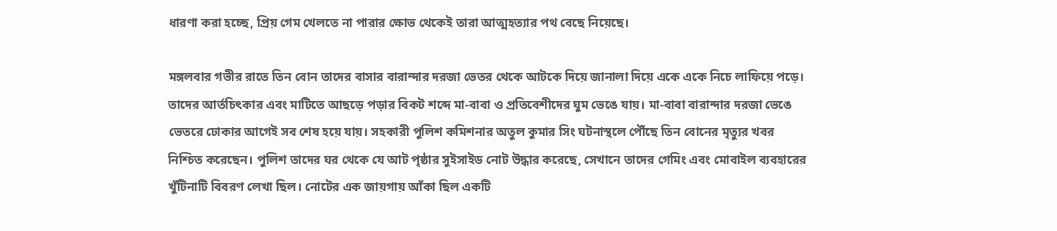ধারণা করা হচ্ছে, প্রিয় গেম খেলতে না পারার ক্ষোভ থেকেই তারা আত্মহত্যার পথ বেছে নিয়েছে।

মঙ্গলবার গভীর রাতে তিন বোন তাদের বাসার বারান্দার দরজা ভেতর থেকে আটকে দিয়ে জানালা দিয়ে একে একে নিচে লাফিয়ে পড়ে। তাদের আর্তচিৎকার এবং মাটিতে আছড়ে পড়ার বিকট শব্দে মা-বাবা ও প্রতিবেশীদের ঘুম ভেঙে যায়। মা-বাবা বারান্দার দরজা ভেঙে ভেতরে ঢোকার আগেই সব শেষ হয়ে যায়। সহকারী পুলিশ কমিশনার অতুল কুমার সিং ঘটনাস্থলে পৌঁছে তিন বোনের মৃত্যুর খবর নিশ্চিত করেছেন। পুলিশ তাদের ঘর থেকে যে আট পৃষ্ঠার সুইসাইড নোট উদ্ধার করেছে, সেখানে তাদের গেমিং এবং মোবাইল ব্যবহারের খুঁটিনাটি বিবরণ লেখা ছিল। নোটের এক জায়গায় আঁকা ছিল একটি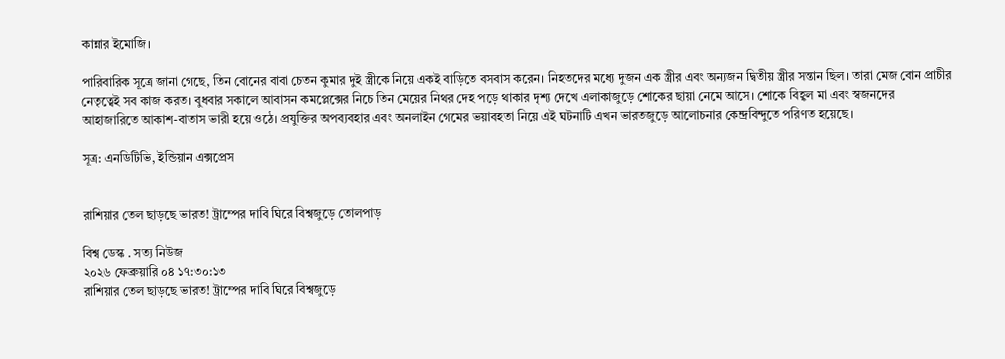কান্নার ইমোজি।

পারিবারিক সূত্রে জানা গেছে, তিন বোনের বাবা চেতন কুমার দুই স্ত্রীকে নিয়ে একই বাড়িতে বসবাস করেন। নিহতদের মধ্যে দুজন এক স্ত্রীর এবং অন্যজন দ্বিতীয় স্ত্রীর সন্তান ছিল। তারা মেজ বোন প্রাচীর নেতৃত্বেই সব কাজ করত। বুধবার সকালে আবাসন কমপ্লেক্সের নিচে তিন মেয়ের নিথর দেহ পড়ে থাকার দৃশ্য দেখে এলাকাজুড়ে শোকের ছায়া নেমে আসে। শোকে বিহ্বল মা এবং স্বজনদের আহাজারিতে আকাশ-বাতাস ভারী হয়ে ওঠে। প্রযুক্তির অপব্যবহার এবং অনলাইন গেমের ভয়াবহতা নিয়ে এই ঘটনাটি এখন ভারতজুড়ে আলোচনার কেন্দ্রবিন্দুতে পরিণত হয়েছে।

সূত্র: এনডিটিভি, ইন্ডিয়ান এক্সপ্রেস


রাশিয়ার তেল ছাড়ছে ভারত! ট্রাম্পের দাবি ঘিরে বিশ্বজুড়ে তোলপাড়

বিশ্ব ডেস্ক . সত্য নিউজ
২০২৬ ফেব্রুয়ারি ০৪ ১৭:৩০:১৩
রাশিয়ার তেল ছাড়ছে ভারত! ট্রাম্পের দাবি ঘিরে বিশ্বজুড়ে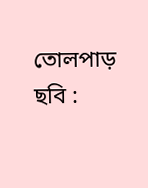তোলপাড়
ছবি :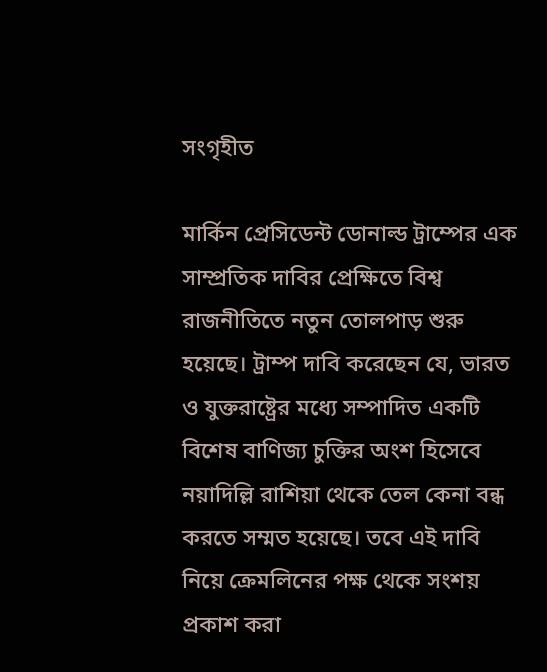সংগৃহীত

মার্কিন প্রেসিডেন্ট ডোনাল্ড ট্রাম্পের এক সাম্প্রতিক দাবির প্রেক্ষিতে বিশ্ব রাজনীতিতে নতুন তোলপাড় শুরু হয়েছে। ট্রাম্প দাবি করেছেন যে, ভারত ও যুক্তরাষ্ট্রের মধ্যে সম্পাদিত একটি বিশেষ বাণিজ্য চুক্তির অংশ হিসেবে নয়াদিল্লি রাশিয়া থেকে তেল কেনা বন্ধ করতে সম্মত হয়েছে। তবে এই দাবি নিয়ে ক্রেমলিনের পক্ষ থেকে সংশয় প্রকাশ করা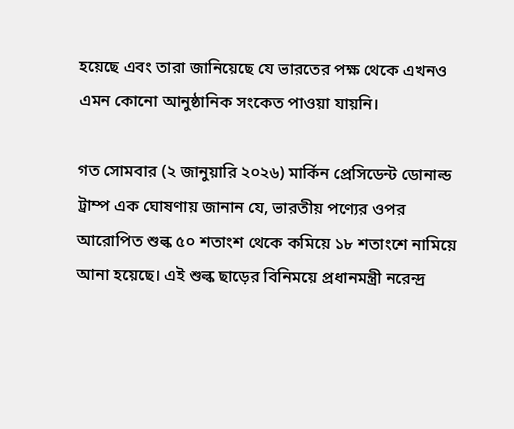হয়েছে এবং তারা জানিয়েছে যে ভারতের পক্ষ থেকে এখনও এমন কোনো আনুষ্ঠানিক সংকেত পাওয়া যায়নি।

গত সোমবার (২ জানুয়ারি ২০২৬) মার্কিন প্রেসিডেন্ট ডোনাল্ড ট্রাম্প এক ঘোষণায় জানান যে, ভারতীয় পণ্যের ওপর আরোপিত শুল্ক ৫০ শতাংশ থেকে কমিয়ে ১৮ শতাংশে নামিয়ে আনা হয়েছে। এই শুল্ক ছাড়ের বিনিময়ে প্রধানমন্ত্রী নরেন্দ্র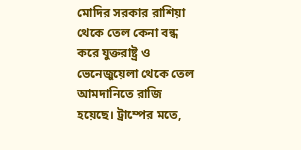মোদির সরকার রাশিয়া থেকে তেল কেনা বন্ধ করে যুক্তরাষ্ট্র ও ভেনেজুয়েলা থেকে তেল আমদানিতে রাজি হয়েছে। ট্রাম্পের মতে,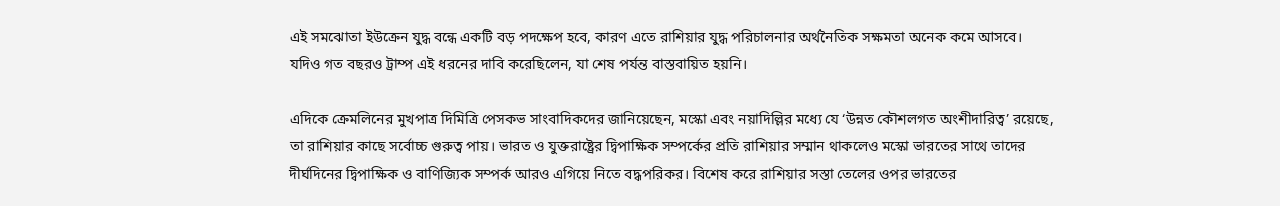এই সমঝোতা ইউক্রেন যুদ্ধ বন্ধে একটি বড় পদক্ষেপ হবে, কারণ এতে রাশিয়ার যুদ্ধ পরিচালনার অর্থনৈতিক সক্ষমতা অনেক কমে আসবে। যদিও গত বছরও ট্রাম্প এই ধরনের দাবি করেছিলেন, যা শেষ পর্যন্ত বাস্তবায়িত হয়নি।

এদিকে ক্রেমলিনের মুখপাত্র দিমিত্রি পেসকভ সাংবাদিকদের জানিয়েছেন, মস্কো এবং নয়াদিল্লির মধ্যে যে ‘উন্নত কৌশলগত অংশীদারিত্ব’ রয়েছে, তা রাশিয়ার কাছে সর্বোচ্চ গুরুত্ব পায়। ভারত ও যুক্তরাষ্ট্রের দ্বিপাক্ষিক সম্পর্কের প্রতি রাশিয়ার সম্মান থাকলেও মস্কো ভারতের সাথে তাদের দীর্ঘদিনের দ্বিপাক্ষিক ও বাণিজ্যিক সম্পর্ক আরও এগিয়ে নিতে বদ্ধপরিকর। বিশেষ করে রাশিয়ার সস্তা তেলের ওপর ভারতের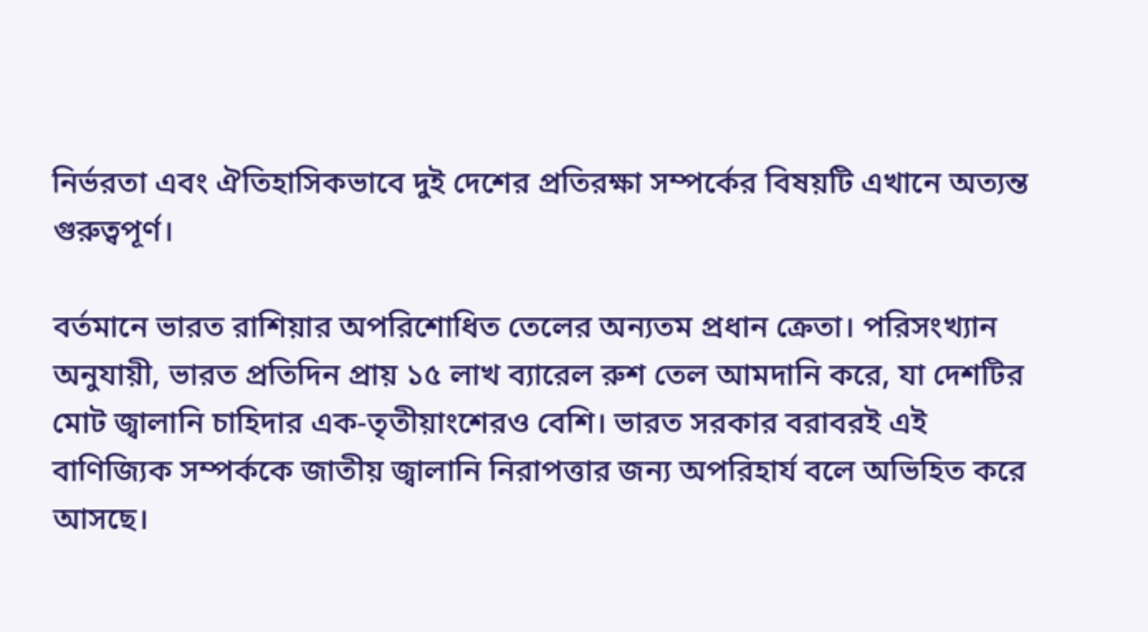নির্ভরতা এবং ঐতিহাসিকভাবে দুই দেশের প্রতিরক্ষা সম্পর্কের বিষয়টি এখানে অত্যন্ত গুরুত্বপূর্ণ।

বর্তমানে ভারত রাশিয়ার অপরিশোধিত তেলের অন্যতম প্রধান ক্রেতা। পরিসংখ্যান অনুযায়ী, ভারত প্রতিদিন প্রায় ১৫ লাখ ব্যারেল রুশ তেল আমদানি করে, যা দেশটির মোট জ্বালানি চাহিদার এক-তৃতীয়াংশেরও বেশি। ভারত সরকার বরাবরই এই বাণিজ্যিক সম্পর্ককে জাতীয় জ্বালানি নিরাপত্তার জন্য অপরিহার্য বলে অভিহিত করে আসছে।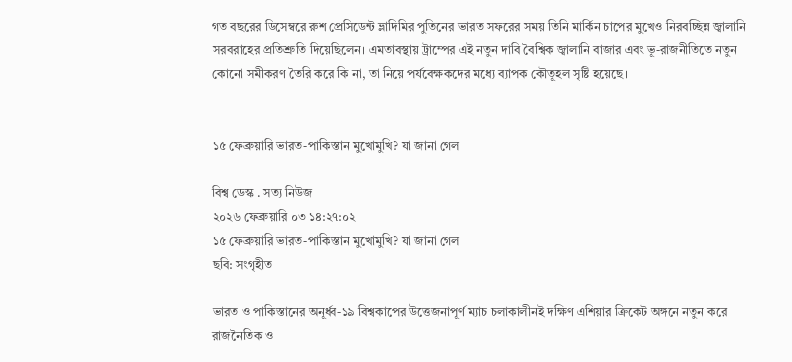গত বছরের ডিসেম্বরে রুশ প্রেসিডেন্ট ভ্লাদিমির পুতিনের ভারত সফরের সময় তিনি মার্কিন চাপের মুখেও নিরবচ্ছিন্ন জ্বালানি সরবরাহের প্রতিশ্রুতি দিয়েছিলেন। এমতাবস্থায় ট্রাম্পের এই নতুন দাবি বৈশ্বিক জ্বালানি বাজার এবং ভূ-রাজনীতিতে নতুন কোনো সমীকরণ তৈরি করে কি না, তা নিয়ে পর্যবেক্ষকদের মধ্যে ব্যাপক কৌতূহল সৃষ্টি হয়েছে।


১৫ ফেব্রুয়ারি ভারত-পাকিস্তান মুখোমুখি? যা জানা গেল

বিশ্ব ডেস্ক . সত্য নিউজ
২০২৬ ফেব্রুয়ারি ০৩ ১৪:২৭:০২
১৫ ফেব্রুয়ারি ভারত-পাকিস্তান মুখোমুখি? যা জানা গেল
ছবি: সংগৃহীত

ভারত ও পাকিস্তানের অনূর্ধ্ব-১৯ বিশ্বকাপের উত্তেজনাপূর্ণ ম্যাচ চলাকালীনই দক্ষিণ এশিয়ার ক্রিকেট অঙ্গনে নতুন করে রাজনৈতিক ও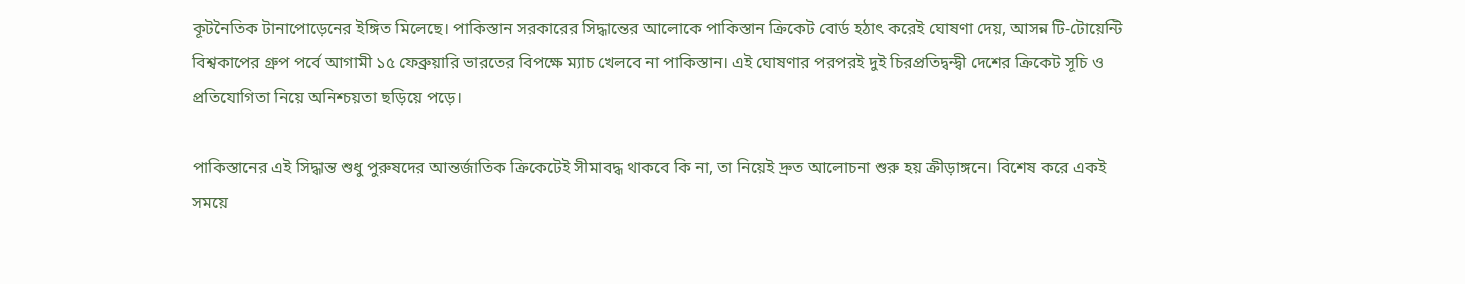কূটনৈতিক টানাপোড়েনের ইঙ্গিত মিলেছে। পাকিস্তান সরকারের সিদ্ধান্তের আলোকে পাকিস্তান ক্রিকেট বোর্ড হঠাৎ করেই ঘোষণা দেয়, আসন্ন টি-টোয়েন্টি বিশ্বকাপের গ্রুপ পর্বে আগামী ১৫ ফেব্রুয়ারি ভারতের বিপক্ষে ম্যাচ খেলবে না পাকিস্তান। এই ঘোষণার পরপরই দুই চিরপ্রতিদ্বন্দ্বী দেশের ক্রিকেট সূচি ও প্রতিযোগিতা নিয়ে অনিশ্চয়তা ছড়িয়ে পড়ে।

পাকিস্তানের এই সিদ্ধান্ত শুধু পুরুষদের আন্তর্জাতিক ক্রিকেটেই সীমাবদ্ধ থাকবে কি না, তা নিয়েই দ্রুত আলোচনা শুরু হয় ক্রীড়াঙ্গনে। বিশেষ করে একই সময়ে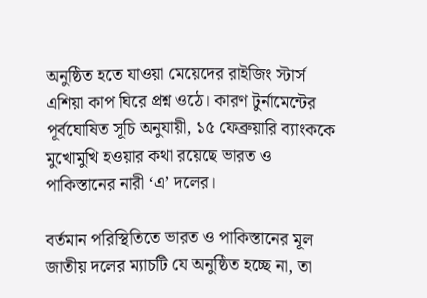অনুষ্ঠিত হতে যাওয়া মেয়েদের রাইজিং স্টার্স এশিয়া কাপ ঘিরে প্রশ্ন ওঠে। কারণ টুর্নামেন্টের পূর্বঘোষিত সূচি অনুযায়ী, ১৫ ফেব্রুয়ারি ব্যাংককে মুখোমুখি হওয়ার কথা রয়েছে ভারত ও পাকিস্তানের নারী ‘এ’ দলের।

বর্তমান পরিস্থিতিতে ভারত ও পাকিস্তানের মূল জাতীয় দলের ম্যাচটি যে অনুষ্ঠিত হচ্ছে না, তা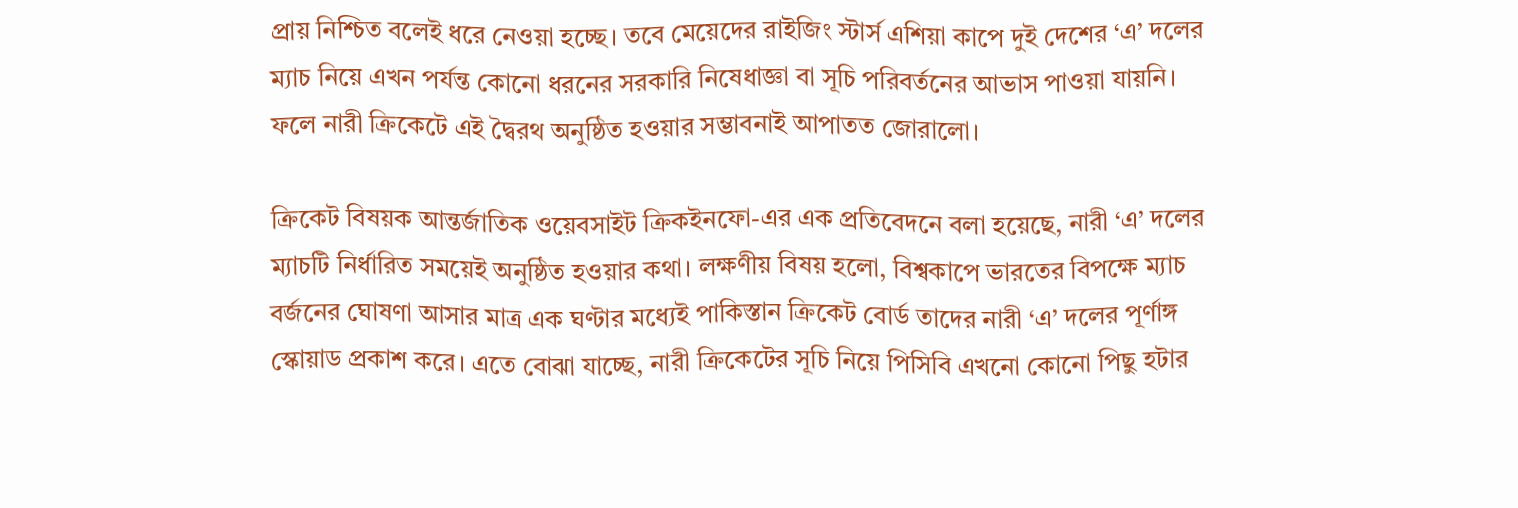প্রায় নিশ্চিত বলেই ধরে নেওয়া হচ্ছে। তবে মেয়েদের রাইজিং স্টার্স এশিয়া কাপে দুই দেশের ‘এ’ দলের ম্যাচ নিয়ে এখন পর্যন্ত কোনো ধরনের সরকারি নিষেধাজ্ঞা বা সূচি পরিবর্তনের আভাস পাওয়া যায়নি। ফলে নারী ক্রিকেটে এই দ্বৈরথ অনুষ্ঠিত হওয়ার সম্ভাবনাই আপাতত জোরালো।

ক্রিকেট বিষয়ক আন্তর্জাতিক ওয়েবসাইট ক্রিকইনফো-এর এক প্রতিবেদনে বলা হয়েছে, নারী ‘এ’ দলের ম্যাচটি নির্ধারিত সময়েই অনুষ্ঠিত হওয়ার কথা। লক্ষণীয় বিষয় হলো, বিশ্বকাপে ভারতের বিপক্ষে ম্যাচ বর্জনের ঘোষণা আসার মাত্র এক ঘণ্টার মধ্যেই পাকিস্তান ক্রিকেট বোর্ড তাদের নারী ‘এ’ দলের পূর্ণাঙ্গ স্কোয়াড প্রকাশ করে। এতে বোঝা যাচ্ছে, নারী ক্রিকেটের সূচি নিয়ে পিসিবি এখনো কোনো পিছু হটার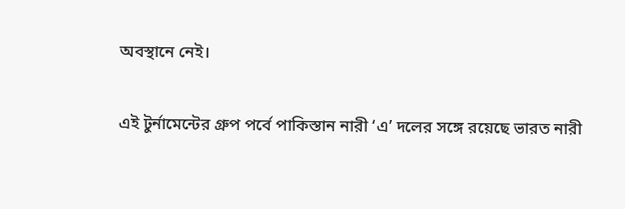অবস্থানে নেই।

এই টুর্নামেন্টের গ্রুপ পর্বে পাকিস্তান নারী ‘এ’ দলের সঙ্গে রয়েছে ভারত নারী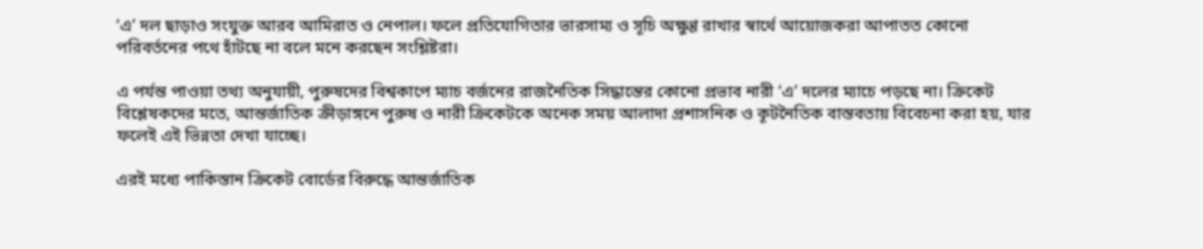‘এ’ দল ছাড়াও সংযুক্ত আরব আমিরাত ও নেপাল। ফলে প্রতিযোগিতার ভারসাম্য ও সূচি অক্ষুণ্ণ রাখার স্বার্থে আয়োজকরা আপাতত কোনো পরিবর্তনের পথে হাঁটছে না বলে মনে করছেন সংশ্লিষ্টরা।

এ পর্যন্ত পাওয়া তথ্য অনুযায়ী, পুরুষদের বিশ্বকাপে ম্যাচ বর্জনের রাজনৈতিক সিদ্ধান্তের কোনো প্রভাব নারী ‘এ’ দলের ম্যাচে পড়ছে না। ক্রিকেট বিশ্লেষকদের মতে, আন্তর্জাতিক ক্রীড়াঙ্গনে পুরুষ ও নারী ক্রিকেটকে অনেক সময় আলাদা প্রশাসনিক ও কূটনৈতিক বাস্তবতায় বিবেচনা করা হয়, যার ফলেই এই ভিন্নতা দেখা যাচ্ছে।

এরই মধ্যে পাকিস্তান ক্রিকেট বোর্ডের বিরুদ্ধে আন্তর্জাতিক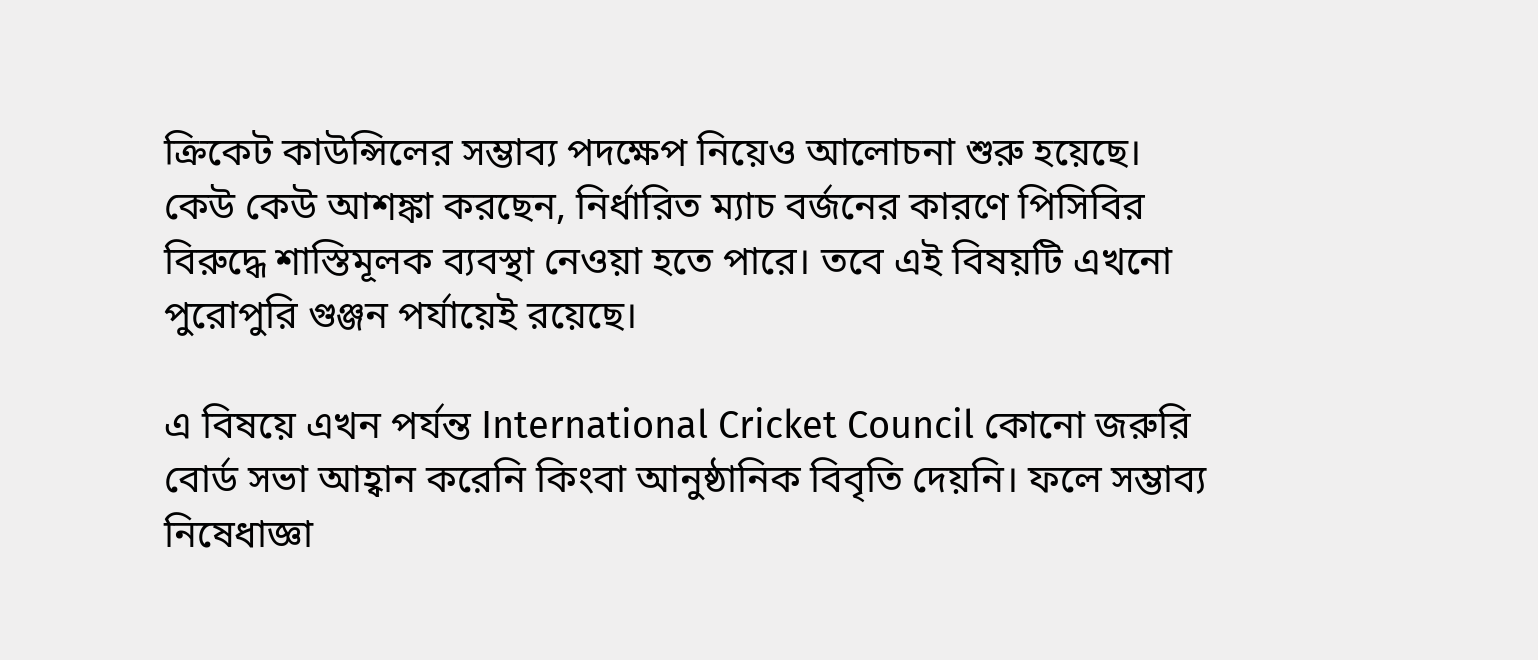ক্রিকেট কাউন্সিলের সম্ভাব্য পদক্ষেপ নিয়েও আলোচনা শুরু হয়েছে। কেউ কেউ আশঙ্কা করছেন, নির্ধারিত ম্যাচ বর্জনের কারণে পিসিবির বিরুদ্ধে শাস্তিমূলক ব্যবস্থা নেওয়া হতে পারে। তবে এই বিষয়টি এখনো পুরোপুরি গুঞ্জন পর্যায়েই রয়েছে।

এ বিষয়ে এখন পর্যন্ত International Cricket Council কোনো জরুরি বোর্ড সভা আহ্বান করেনি কিংবা আনুষ্ঠানিক বিবৃতি দেয়নি। ফলে সম্ভাব্য নিষেধাজ্ঞা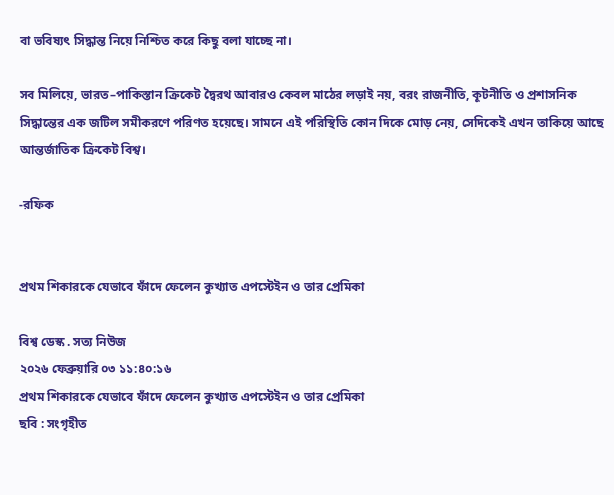বা ভবিষ্যৎ সিদ্ধান্ত নিয়ে নিশ্চিত করে কিছু বলা যাচ্ছে না।

সব মিলিয়ে, ভারত–পাকিস্তান ক্রিকেট দ্বৈরথ আবারও কেবল মাঠের লড়াই নয়, বরং রাজনীতি, কূটনীতি ও প্রশাসনিক সিদ্ধান্তের এক জটিল সমীকরণে পরিণত হয়েছে। সামনে এই পরিস্থিতি কোন দিকে মোড় নেয়, সেদিকেই এখন তাকিয়ে আছে আন্তর্জাতিক ক্রিকেট বিশ্ব।

-রফিক


প্রথম শিকারকে যেভাবে ফাঁদে ফেলেন কুখ্যাত এপস্টেইন ও তার প্রেমিকা

বিশ্ব ডেস্ক . সত্য নিউজ
২০২৬ ফেব্রুয়ারি ০৩ ১১:৪০:১৬
প্রথম শিকারকে যেভাবে ফাঁদে ফেলেন কুখ্যাত এপস্টেইন ও তার প্রেমিকা
ছবি : সংগৃহীত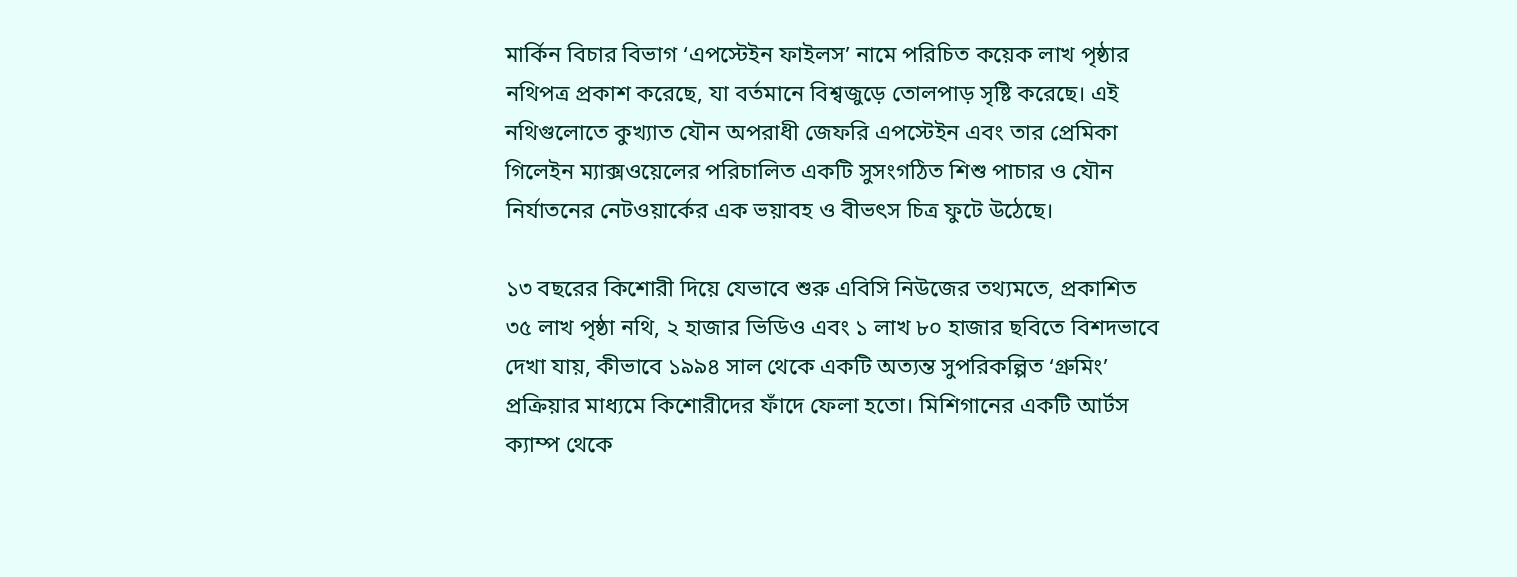মার্কিন বিচার বিভাগ ‘এপস্টেইন ফাইলস’ নামে পরিচিত কয়েক লাখ পৃষ্ঠার নথিপত্র প্রকাশ করেছে, যা বর্তমানে বিশ্বজুড়ে তোলপাড় সৃষ্টি করেছে। এই নথিগুলোতে কুখ্যাত যৌন অপরাধী জেফরি এপস্টেইন এবং তার প্রেমিকা গিলেইন ম্যাক্সওয়েলের পরিচালিত একটি সুসংগঠিত শিশু পাচার ও যৌন নির্যাতনের নেটওয়ার্কের এক ভয়াবহ ও বীভৎস চিত্র ফুটে উঠেছে।

১৩ বছরের কিশোরী দিয়ে যেভাবে শুরু এবিসি নিউজের তথ্যমতে, প্রকাশিত ৩৫ লাখ পৃষ্ঠা নথি, ২ হাজার ভিডিও এবং ১ লাখ ৮০ হাজার ছবিতে বিশদভাবে দেখা যায়, কীভাবে ১৯৯৪ সাল থেকে একটি অত্যন্ত সুপরিকল্পিত ‘গ্রুমিং’ প্রক্রিয়ার মাধ্যমে কিশোরীদের ফাঁদে ফেলা হতো। মিশিগানের একটি আর্টস ক্যাম্প থেকে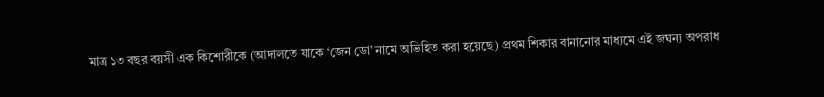মাত্র ১৩ বছর বয়সী এক কিশোরীকে (আদালতে যাকে ‘জেন ডো’ নামে অভিহিত করা হয়েছে) প্রথম শিকার বানানোর মাধ্যমে এই জঘন্য অপরাধ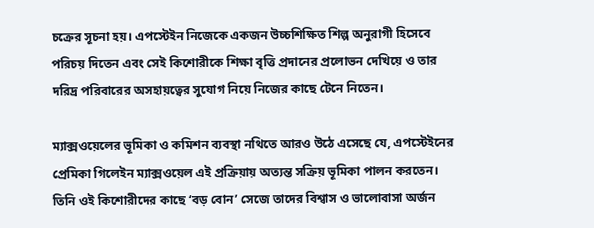চক্রের সূচনা হয়। এপস্টেইন নিজেকে একজন উচ্চশিক্ষিত শিল্প অনুরাগী হিসেবে পরিচয় দিতেন এবং সেই কিশোরীকে শিক্ষা বৃত্তি প্রদানের প্রলোভন দেখিয়ে ও তার দরিদ্র পরিবারের অসহায়ত্বের সুযোগ নিয়ে নিজের কাছে টেনে নিতেন।

ম্যাক্সওয়েলের ভূমিকা ও কমিশন ব্যবস্থা নথিতে আরও উঠে এসেছে যে, এপস্টেইনের প্রেমিকা গিলেইন ম্যাক্সওয়েল এই প্রক্রিয়ায় অত্যন্ত সক্রিয় ভূমিকা পালন করতেন। তিনি ওই কিশোরীদের কাছে ‘বড় বোন’ সেজে তাদের বিশ্বাস ও ভালোবাসা অর্জন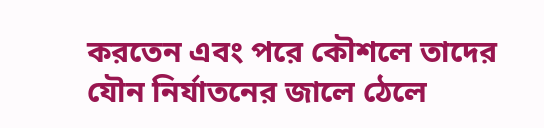করতেন এবং পরে কৌশলে তাদের যৌন নির্যাতনের জালে ঠেলে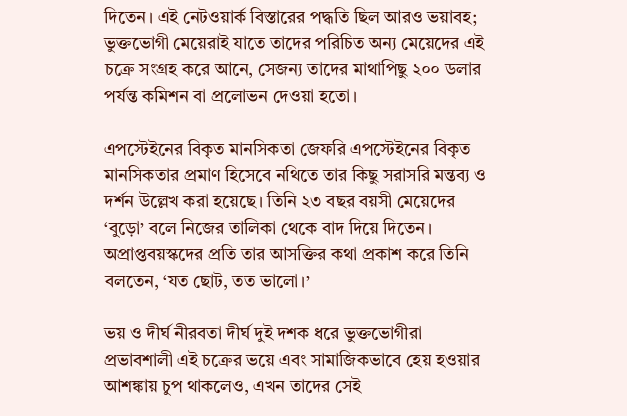দিতেন। এই নেটওয়ার্ক বিস্তারের পদ্ধতি ছিল আরও ভয়াবহ; ভুক্তভোগী মেয়েরাই যাতে তাদের পরিচিত অন্য মেয়েদের এই চক্রে সংগ্রহ করে আনে, সেজন্য তাদের মাথাপিছু ২০০ ডলার পর্যন্ত কমিশন বা প্রলোভন দেওয়া হতো।

এপস্টেইনের বিকৃত মানসিকতা জেফরি এপস্টেইনের বিকৃত মানসিকতার প্রমাণ হিসেবে নথিতে তার কিছু সরাসরি মন্তব্য ও দর্শন উল্লেখ করা হয়েছে। তিনি ২৩ বছর বয়সী মেয়েদের ‘বুড়ো’ বলে নিজের তালিকা থেকে বাদ দিয়ে দিতেন। অপ্রাপ্তবয়স্কদের প্রতি তার আসক্তির কথা প্রকাশ করে তিনি বলতেন, ‘যত ছোট, তত ভালো।’

ভয় ও দীর্ঘ নীরবতা দীর্ঘ দুই দশক ধরে ভুক্তভোগীরা প্রভাবশালী এই চক্রের ভয়ে এবং সামাজিকভাবে হেয় হওয়ার আশঙ্কায় চুপ থাকলেও, এখন তাদের সেই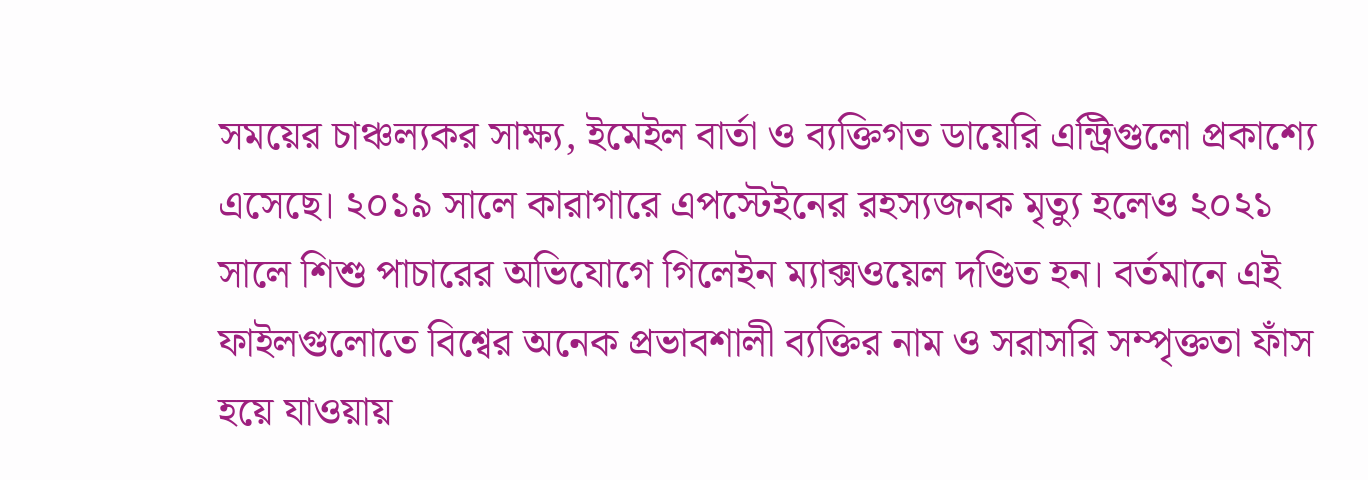সময়ের চাঞ্চল্যকর সাক্ষ্য, ইমেইল বার্তা ও ব্যক্তিগত ডায়েরি এন্ট্রিগুলো প্রকাশ্যে এসেছে। ২০১৯ সালে কারাগারে এপস্টেইনের রহস্যজনক মৃত্যু হলেও ২০২১ সালে শিশু পাচারের অভিযোগে গিলেইন ম্যাক্সওয়েল দণ্ডিত হন। বর্তমানে এই ফাইলগুলোতে বিশ্বের অনেক প্রভাবশালী ব্যক্তির নাম ও সরাসরি সম্পৃক্ততা ফাঁস হয়ে যাওয়ায়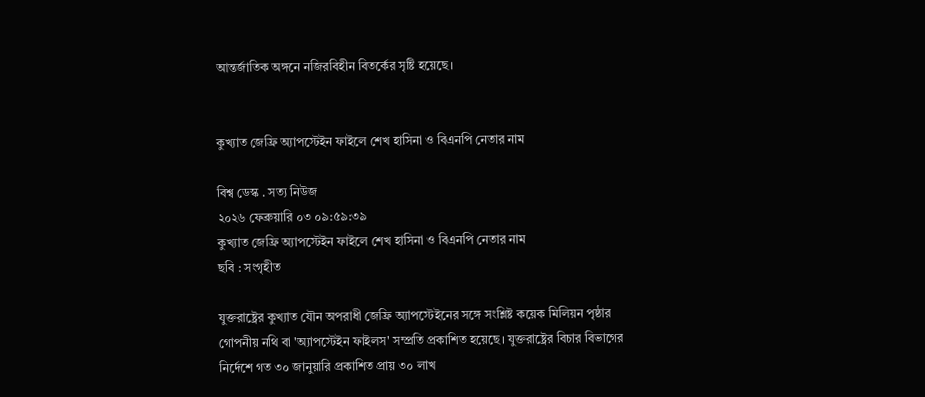আন্তর্জাতিক অঙ্গনে নজিরবিহীন বিতর্কের সৃষ্টি হয়েছে।


কুখ্যাত জেফ্রি অ্যাপস্টেইন ফাইলে শেখ হাসিনা ও বিএনপি নেতার নাম

বিশ্ব ডেস্ক . সত্য নিউজ
২০২৬ ফেব্রুয়ারি ০৩ ০৯:৫৯:৩৯
কুখ্যাত জেফ্রি অ্যাপস্টেইন ফাইলে শেখ হাসিনা ও বিএনপি নেতার নাম
ছবি : সংগৃহীত

যুক্তরাষ্ট্রের কুখ্যাত যৌন অপরাধী জেফ্রি অ্যাপস্টেইনের সঙ্গে সংশ্লিষ্ট কয়েক মিলিয়ন পৃষ্ঠার গোপনীয় নথি বা 'অ্যাপস্টেইন ফাইলস' সম্প্রতি প্রকাশিত হয়েছে। যুক্তরাষ্ট্রের বিচার বিভাগের নির্দেশে গত ৩০ জানুয়ারি প্রকাশিত প্রায় ৩০ লাখ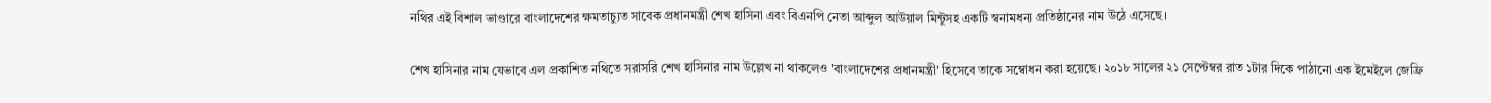নথির এই বিশাল ভাণ্ডারে বাংলাদেশের ক্ষমতাচ্যুত সাবেক প্রধানমন্ত্রী শেখ হাসিনা এবং বিএনপি নেতা আব্দুল আউয়াল মিন্টুসহ একটি স্বনামধন্য প্রতিষ্ঠানের নাম উঠে এসেছে।

শেখ হাসিনার নাম যেভাবে এল প্রকাশিত নথিতে সরাসরি শেখ হাসিনার নাম উল্লেখ না থাকলেও 'বাংলাদেশের প্রধানমন্ত্রী' হিসেবে তাকে সম্বোধন করা হয়েছে। ২০১৮ সালের ২১ সেপ্টেম্বর রাত ১টার দিকে পাঠানো এক ইমেইলে জেফ্রি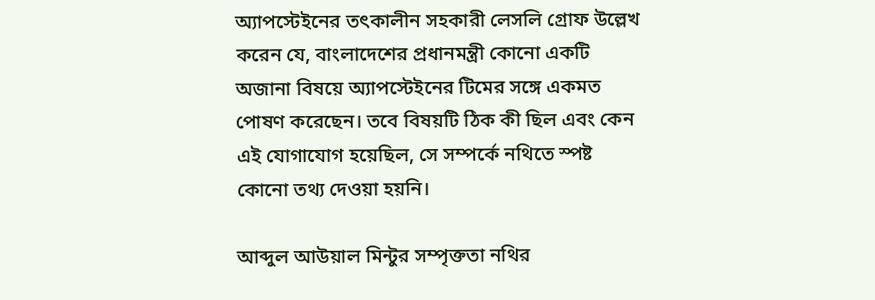অ্যাপস্টেইনের তৎকালীন সহকারী লেসলি গ্রোফ উল্লেখ করেন যে, বাংলাদেশের প্রধানমন্ত্রী কোনো একটি অজানা বিষয়ে অ্যাপস্টেইনের টিমের সঙ্গে একমত পোষণ করেছেন। তবে বিষয়টি ঠিক কী ছিল এবং কেন এই যোগাযোগ হয়েছিল, সে সম্পর্কে নথিতে স্পষ্ট কোনো তথ্য দেওয়া হয়নি।

আব্দুল আউয়াল মিন্টুর সম্পৃক্ততা নথির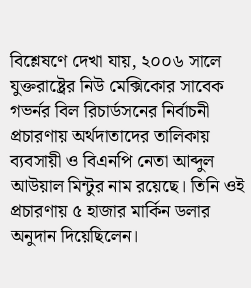বিশ্লেষণে দেখা যায়, ২০০৬ সালে যুক্তরাষ্ট্রের নিউ মেক্সিকোর সাবেক গভর্নর বিল রিচার্ডসনের নির্বাচনী প্রচারণায় অর্থদাতাদের তালিকায় ব্যবসায়ী ও বিএনপি নেতা আব্দুল আউয়াল মিন্টুর নাম রয়েছে। তিনি ওই প্রচারণায় ৫ হাজার মার্কিন ডলার অনুদান দিয়েছিলেন।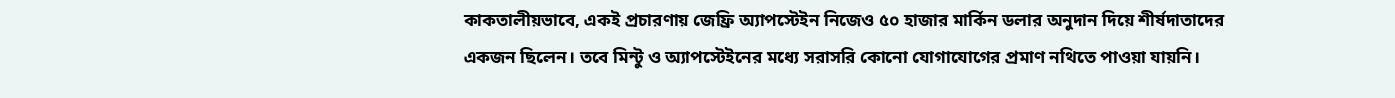কাকতালীয়ভাবে, একই প্রচারণায় জেফ্রি অ্যাপস্টেইন নিজেও ৫০ হাজার মার্কিন ডলার অনুদান দিয়ে শীর্ষদাতাদের একজন ছিলেন। তবে মিন্টু ও অ্যাপস্টেইনের মধ্যে সরাসরি কোনো যোগাযোগের প্রমাণ নথিতে পাওয়া যায়নি।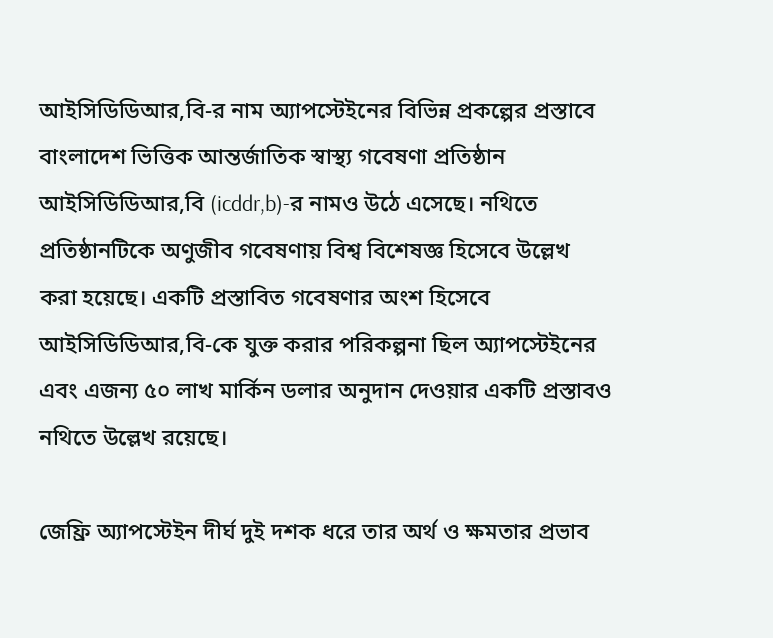আইসিডিডিআর,বি-র নাম অ্যাপস্টেইনের বিভিন্ন প্রকল্পের প্রস্তাবে বাংলাদেশ ভিত্তিক আন্তর্জাতিক স্বাস্থ্য গবেষণা প্রতিষ্ঠান আইসিডিডিআর,বি (icddr,b)-র নামও উঠে এসেছে। নথিতে প্রতিষ্ঠানটিকে অণুজীব গবেষণায় বিশ্ব বিশেষজ্ঞ হিসেবে উল্লেখ করা হয়েছে। একটি প্রস্তাবিত গবেষণার অংশ হিসেবে আইসিডিডিআর,বি-কে যুক্ত করার পরিকল্পনা ছিল অ্যাপস্টেইনের এবং এজন্য ৫০ লাখ মার্কিন ডলার অনুদান দেওয়ার একটি প্রস্তাবও নথিতে উল্লেখ রয়েছে।

জেফ্রি অ্যাপস্টেইন দীর্ঘ দুই দশক ধরে তার অর্থ ও ক্ষমতার প্রভাব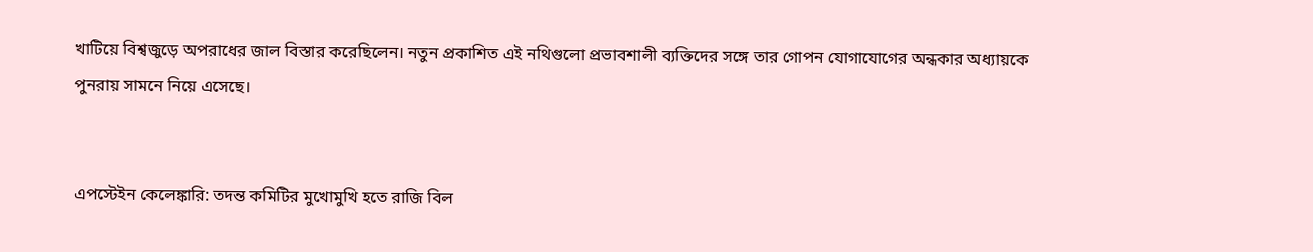খাটিয়ে বিশ্বজুড়ে অপরাধের জাল বিস্তার করেছিলেন। নতুন প্রকাশিত এই নথিগুলো প্রভাবশালী ব্যক্তিদের সঙ্গে তার গোপন যোগাযোগের অন্ধকার অধ্যায়কে পুনরায় সামনে নিয়ে এসেছে।


এপস্টেইন কেলেঙ্কারি: তদন্ত কমিটির মুখোমুখি হতে রাজি বিল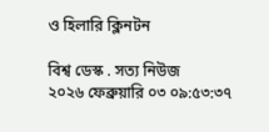ও হিলারি ক্লিনটন

বিশ্ব ডেস্ক . সত্য নিউজ
২০২৬ ফেব্রুয়ারি ০৩ ০৯:৫৩:৩৭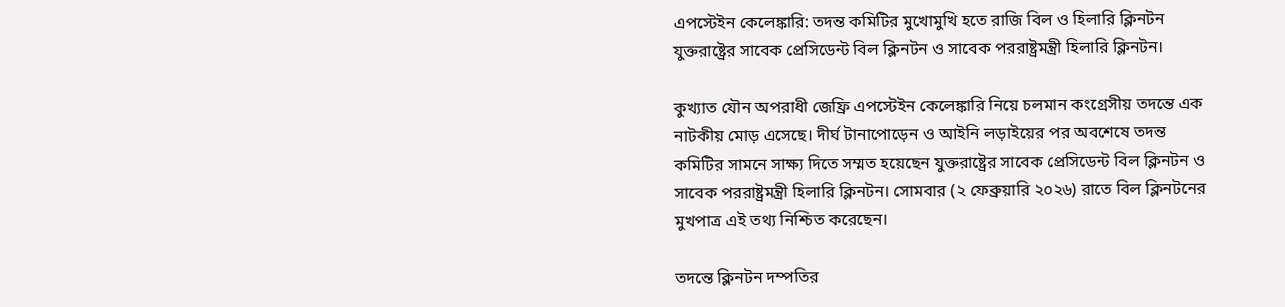এপস্টেইন কেলেঙ্কারি: তদন্ত কমিটির মুখোমুখি হতে রাজি বিল ও হিলারি ক্লিনটন
যুক্তরাষ্ট্রের সাবেক প্রেসিডেন্ট বিল ক্লিনটন ও সাবেক পররাষ্ট্রমন্ত্রী হিলারি ক্লিনটন।

কুখ্যাত যৌন অপরাধী জেফ্রি এপস্টেইন কেলেঙ্কারি নিয়ে চলমান কংগ্রেসীয় তদন্তে এক নাটকীয় মোড় এসেছে। দীর্ঘ টানাপোড়েন ও আইনি লড়াইয়ের পর অবশেষে তদন্ত কমিটির সামনে সাক্ষ্য দিতে সম্মত হয়েছেন যুক্তরাষ্ট্রের সাবেক প্রেসিডেন্ট বিল ক্লিনটন ও সাবেক পররাষ্ট্রমন্ত্রী হিলারি ক্লিনটন। সোমবার (২ ফেব্রুয়ারি ২০২৬) রাতে বিল ক্লিনটনের মুখপাত্র এই তথ্য নিশ্চিত করেছেন।

তদন্তে ক্লিনটন দম্পতির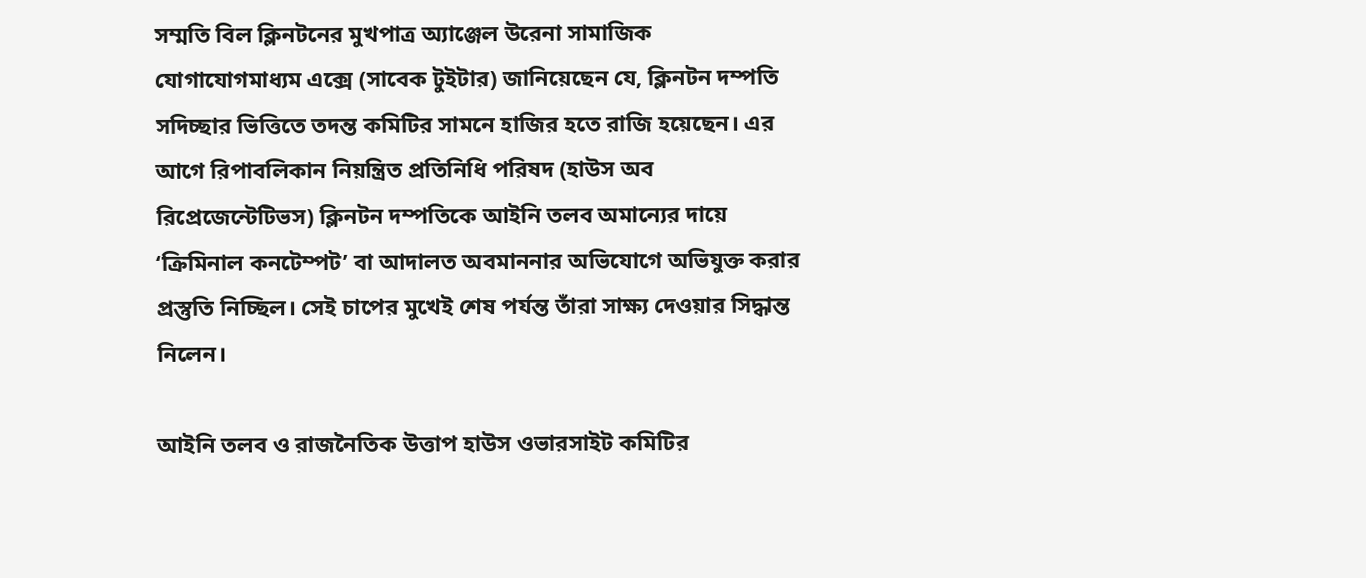সম্মতি বিল ক্লিনটনের মুখপাত্র অ্যাঞ্জেল উরেনা সামাজিক যোগাযোগমাধ্যম এক্সে (সাবেক টুইটার) জানিয়েছেন যে, ক্লিনটন দম্পতি সদিচ্ছার ভিত্তিতে তদন্ত কমিটির সামনে হাজির হতে রাজি হয়েছেন। এর আগে রিপাবলিকান নিয়ন্ত্রিত প্রতিনিধি পরিষদ (হাউস অব রিপ্রেজেন্টেটিভস) ক্লিনটন দম্পতিকে আইনি তলব অমান্যের দায়ে ‘ক্রিমিনাল কনটেম্পট’ বা আদালত অবমাননার অভিযোগে অভিযুক্ত করার প্রস্তুতি নিচ্ছিল। সেই চাপের মুখেই শেষ পর্যন্ত তাঁরা সাক্ষ্য দেওয়ার সিদ্ধান্ত নিলেন।

আইনি তলব ও রাজনৈতিক উত্তাপ হাউস ওভারসাইট কমিটির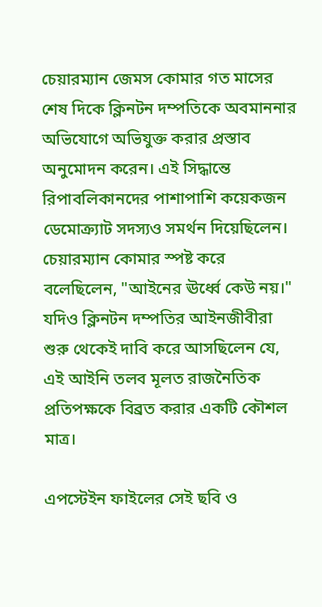চেয়ারম্যান জেমস কোমার গত মাসের শেষ দিকে ক্লিনটন দম্পতিকে অবমাননার অভিযোগে অভিযুক্ত করার প্রস্তাব অনুমোদন করেন। এই সিদ্ধান্তে রিপাবলিকানদের পাশাপাশি কয়েকজন ডেমোক্র্যাট সদস্যও সমর্থন দিয়েছিলেন। চেয়ারম্যান কোমার স্পষ্ট করে বলেছিলেন, "আইনের ঊর্ধ্বে কেউ নয়।" যদিও ক্লিনটন দম্পতির আইনজীবীরা শুরু থেকেই দাবি করে আসছিলেন যে, এই আইনি তলব মূলত রাজনৈতিক প্রতিপক্ষকে বিব্রত করার একটি কৌশল মাত্র।

এপস্টেইন ফাইলের সেই ছবি ও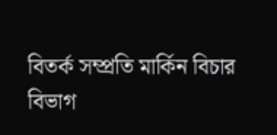বিতর্ক সম্প্রতি মার্কিন বিচার বিভাগ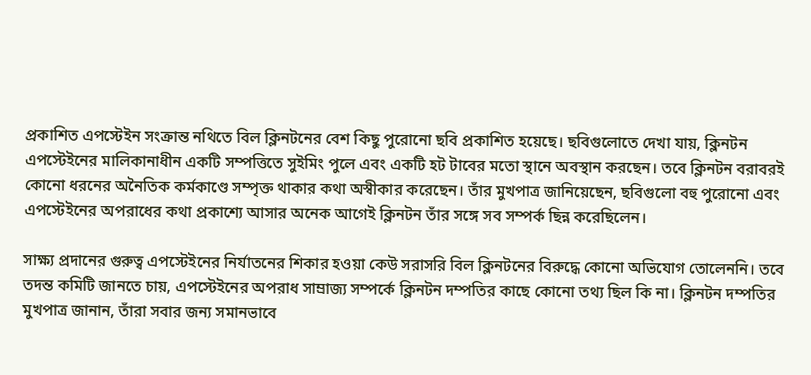প্রকাশিত এপস্টেইন সংক্রান্ত নথিতে বিল ক্লিনটনের বেশ কিছু পুরোনো ছবি প্রকাশিত হয়েছে। ছবিগুলোতে দেখা যায়, ক্লিনটন এপস্টেইনের মালিকানাধীন একটি সম্পত্তিতে সুইমিং পুলে এবং একটি হট টাবের মতো স্থানে অবস্থান করছেন। তবে ক্লিনটন বরাবরই কোনো ধরনের অনৈতিক কর্মকাণ্ডে সম্পৃক্ত থাকার কথা অস্বীকার করেছেন। তাঁর মুখপাত্র জানিয়েছেন, ছবিগুলো বহু পুরোনো এবং এপস্টেইনের অপরাধের কথা প্রকাশ্যে আসার অনেক আগেই ক্লিনটন তাঁর সঙ্গে সব সম্পর্ক ছিন্ন করেছিলেন।

সাক্ষ্য প্রদানের গুরুত্ব এপস্টেইনের নির্যাতনের শিকার হওয়া কেউ সরাসরি বিল ক্লিনটনের বিরুদ্ধে কোনো অভিযোগ তোলেননি। তবে তদন্ত কমিটি জানতে চায়, এপস্টেইনের অপরাধ সাম্রাজ্য সম্পর্কে ক্লিনটন দম্পতির কাছে কোনো তথ্য ছিল কি না। ক্লিনটন দম্পতির মুখপাত্র জানান, তাঁরা সবার জন্য সমানভাবে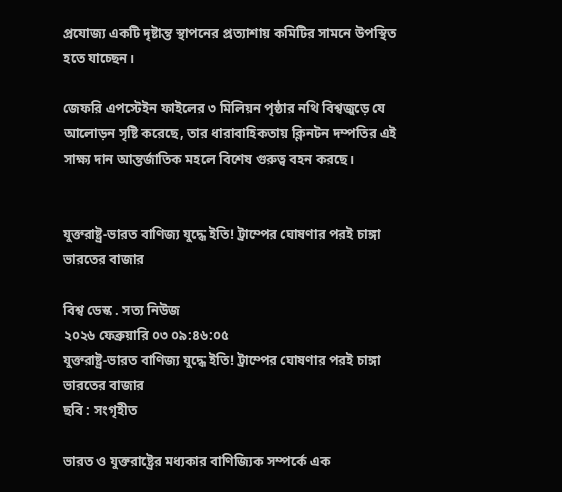প্রযোজ্য একটি দৃষ্টান্ত স্থাপনের প্রত্যাশায় কমিটির সামনে উপস্থিত হতে যাচ্ছেন।

জেফরি এপস্টেইন ফাইলের ৩ মিলিয়ন পৃষ্ঠার নথি বিশ্বজুড়ে যে আলোড়ন সৃষ্টি করেছে, তার ধারাবাহিকতায় ক্লিনটন দম্পতির এই সাক্ষ্য দান আন্তর্জাতিক মহলে বিশেষ গুরুত্ব বহন করছে।


যুক্তরাষ্ট্র-ভারত বাণিজ্য যুদ্ধে ইতি! ট্রাম্পের ঘোষণার পরই চাঙ্গা ভারতের বাজার

বিশ্ব ডেস্ক . সত্য নিউজ
২০২৬ ফেব্রুয়ারি ০৩ ০৯:৪৬:০৫
যুক্তরাষ্ট্র-ভারত বাণিজ্য যুদ্ধে ইতি! ট্রাম্পের ঘোষণার পরই চাঙ্গা ভারতের বাজার
ছবি : সংগৃহীত

ভারত ও যুক্তরাষ্ট্রের মধ্যকার বাণিজ্যিক সম্পর্কে এক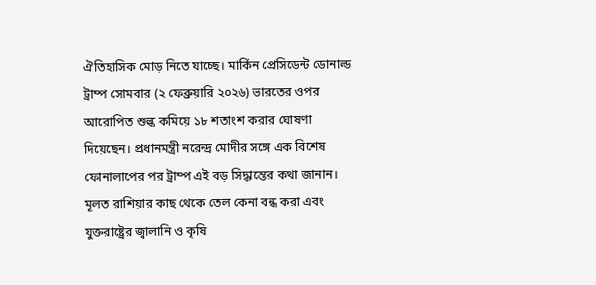ঐতিহাসিক মোড় নিতে যাচ্ছে। মার্কিন প্রেসিডেন্ট ডোনাল্ড ট্রাম্প সোমবার (২ ফেব্রুয়ারি ২০২৬) ভারতের ওপর আরোপিত শুল্ক কমিয়ে ১৮ শতাংশ করার ঘোষণা দিয়েছেন। প্রধানমন্ত্রী নরেন্দ্র মোদীর সঙ্গে এক বিশেষ ফোনালাপের পর ট্রাম্প এই বড় সিদ্ধান্তের কথা জানান। মূলত রাশিয়ার কাছ থেকে তেল কেনা বন্ধ করা এবং যুক্তরাষ্ট্রের জ্বালানি ও কৃষি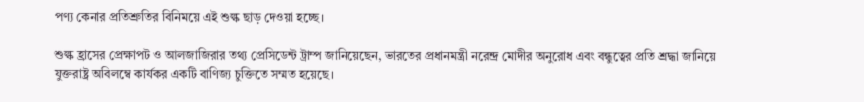পণ্য কেনার প্রতিশ্রুতির বিনিময়ে এই শুল্ক ছাড় দেওয়া হচ্ছে।

শুল্ক হ্রাসের প্রেক্ষাপট ও আলজাজিরার তথ্য প্রেসিডেন্ট ট্রাম্প জানিয়েছেন, ভারতের প্রধানমন্ত্রী নরেন্দ্র মোদীর অনুরোধ এবং বন্ধুত্বের প্রতি শ্রদ্ধা জানিয়ে যুক্তরাষ্ট্র অবিলম্বে কার্যকর একটি বাণিজ্য চুক্তিতে সম্মত হয়েছে।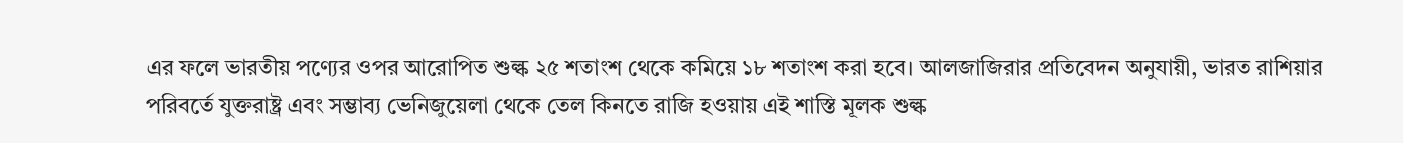এর ফলে ভারতীয় পণ্যের ওপর আরোপিত শুল্ক ২৫ শতাংশ থেকে কমিয়ে ১৮ শতাংশ করা হবে। আলজাজিরার প্রতিবেদন অনুযায়ী, ভারত রাশিয়ার পরিবর্তে যুক্তরাষ্ট্র এবং সম্ভাব্য ভেনিজুয়েলা থেকে তেল কিনতে রাজি হওয়ায় এই শাস্তি মূলক শুল্ক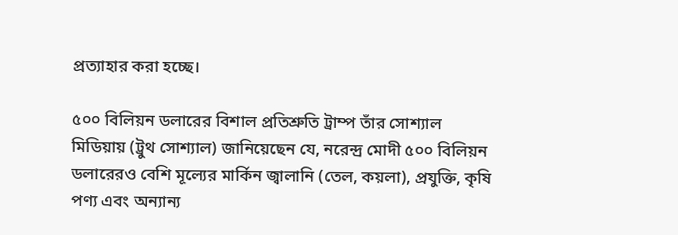প্রত্যাহার করা হচ্ছে।

৫০০ বিলিয়ন ডলারের বিশাল প্রতিশ্রুতি ট্রাম্প তাঁর সোশ্যাল মিডিয়ায় (ট্রুথ সোশ্যাল) জানিয়েছেন যে, নরেন্দ্র মোদী ৫০০ বিলিয়ন ডলারেরও বেশি মূল্যের মার্কিন জ্বালানি (তেল, কয়লা), প্রযুক্তি, কৃষি পণ্য এবং অন্যান্য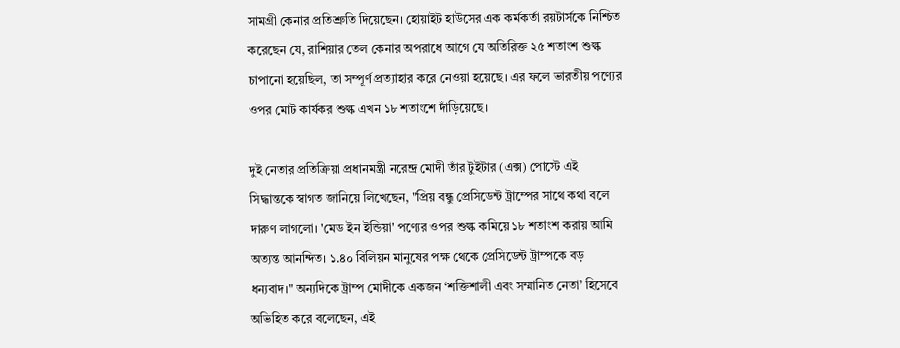সামগ্রী কেনার প্রতিশ্রুতি দিয়েছেন। হোয়াইট হাউসের এক কর্মকর্তা রয়টার্সকে নিশ্চিত করেছেন যে, রাশিয়ার তেল কেনার অপরাধে আগে যে অতিরিক্ত ২৫ শতাংশ শুল্ক চাপানো হয়েছিল, তা সম্পূর্ণ প্রত্যাহার করে নেওয়া হয়েছে। এর ফলে ভারতীয় পণ্যের ওপর মোট কার্যকর শুল্ক এখন ১৮ শতাংশে দাঁড়িয়েছে।

দুই নেতার প্রতিক্রিয়া প্রধানমন্ত্রী নরেন্দ্র মোদী তাঁর টুইটার (এক্স) পোস্টে এই সিদ্ধান্তকে স্বাগত জানিয়ে লিখেছেন, "প্রিয় বন্ধু প্রেসিডেন্ট ট্রাম্পের সাথে কথা বলে দারুণ লাগলো। 'মেড ইন ইন্ডিয়া' পণ্যের ওপর শুল্ক কমিয়ে ১৮ শতাংশ করায় আমি অত্যন্ত আনন্দিত। ১.৪০ বিলিয়ন মানুষের পক্ষ থেকে প্রেসিডেন্ট ট্রাম্পকে বড় ধন্যবাদ।" অন্যদিকে ট্রাম্প মোদীকে একজন ‘শক্তিশালী এবং সম্মানিত নেতা’ হিসেবে অভিহিত করে বলেছেন, এই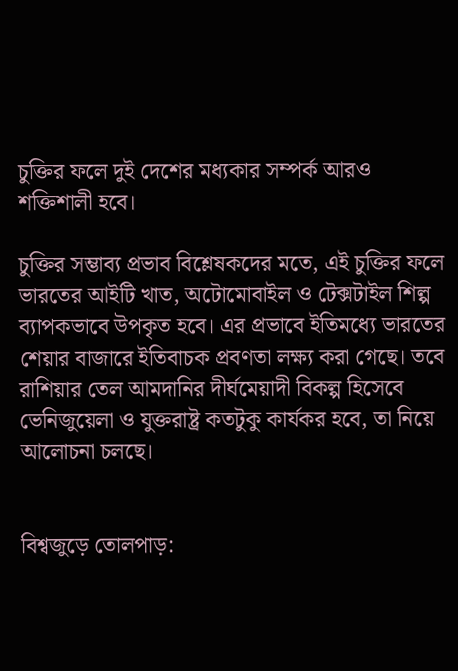চুক্তির ফলে দুই দেশের মধ্যকার সম্পর্ক আরও শক্তিশালী হবে।

চুক্তির সম্ভাব্য প্রভাব বিশ্লেষকদের মতে, এই চুক্তির ফলে ভারতের আইটি খাত, অটোমোবাইল ও টেক্সটাইল শিল্প ব্যাপকভাবে উপকৃত হবে। এর প্রভাবে ইতিমধ্যে ভারতের শেয়ার বাজারে ইতিবাচক প্রবণতা লক্ষ্য করা গেছে। তবে রাশিয়ার তেল আমদানির দীর্ঘমেয়াদী বিকল্প হিসেবে ভেনিজুয়েলা ও যুক্তরাষ্ট্র কতটুকু কার্যকর হবে, তা নিয়ে আলোচনা চলছে।


বিশ্বজুড়ে তোলপাড়: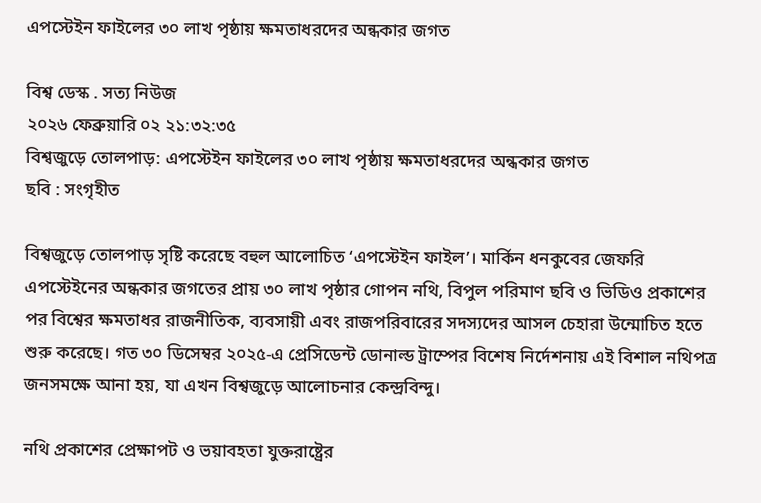এপস্টেইন ফাইলের ৩০ লাখ পৃষ্ঠায় ক্ষমতাধরদের অন্ধকার জগত

বিশ্ব ডেস্ক . সত্য নিউজ
২০২৬ ফেব্রুয়ারি ০২ ২১:৩২:৩৫
বিশ্বজুড়ে তোলপাড়: এপস্টেইন ফাইলের ৩০ লাখ পৃষ্ঠায় ক্ষমতাধরদের অন্ধকার জগত
ছবি : সংগৃহীত

বিশ্বজুড়ে তোলপাড় সৃষ্টি করেছে বহুল আলোচিত ‘এপস্টেইন ফাইল’। মার্কিন ধনকুবের জেফরি এপস্টেইনের অন্ধকার জগতের প্রায় ৩০ লাখ পৃষ্ঠার গোপন নথি, বিপুল পরিমাণ ছবি ও ভিডিও প্রকাশের পর বিশ্বের ক্ষমতাধর রাজনীতিক, ব্যবসায়ী এবং রাজপরিবারের সদস্যদের আসল চেহারা উন্মোচিত হতে শুরু করেছে। গত ৩০ ডিসেম্বর ২০২৫-এ প্রেসিডেন্ট ডোনাল্ড ট্রাম্পের বিশেষ নির্দেশনায় এই বিশাল নথিপত্র জনসমক্ষে আনা হয়, যা এখন বিশ্বজুড়ে আলোচনার কেন্দ্রবিন্দু।

নথি প্রকাশের প্রেক্ষাপট ও ভয়াবহতা যুক্তরাষ্ট্রের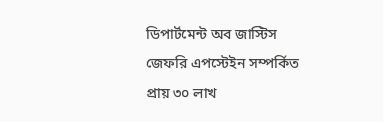ডিপার্টমেন্ট অব জাস্টিস জেফরি এপস্টেইন সম্পর্কিত প্রায় ৩০ লাখ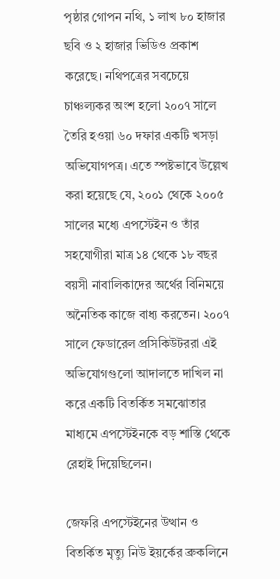পৃষ্ঠার গোপন নথি, ১ লাখ ৮০ হাজার ছবি ও ২ হাজার ভিডিও প্রকাশ করেছে। নথিপত্রের সবচেয়ে চাঞ্চল্যকর অংশ হলো ২০০৭ সালে তৈরি হওয়া ৬০ দফার একটি খসড়া অভিযোগপত্র। এতে স্পষ্টভাবে উল্লেখ করা হয়েছে যে, ২০০১ থেকে ২০০৫ সালের মধ্যে এপস্টেইন ও তাঁর সহযোগীরা মাত্র ১৪ থেকে ১৮ বছর বয়সী নাবালিকাদের অর্থের বিনিময়ে অনৈতিক কাজে বাধ্য করতেন। ২০০৭ সালে ফেডারেল প্রসিকিউটররা এই অভিযোগগুলো আদালতে দাখিল না করে একটি বিতর্কিত সমঝোতার মাধ্যমে এপস্টেইনকে বড় শাস্তি থেকে রেহাই দিয়েছিলেন।

জেফরি এপস্টেইনের উত্থান ও বিতর্কিত মৃত্যু নিউ ইয়র্কের ব্রুকলিনে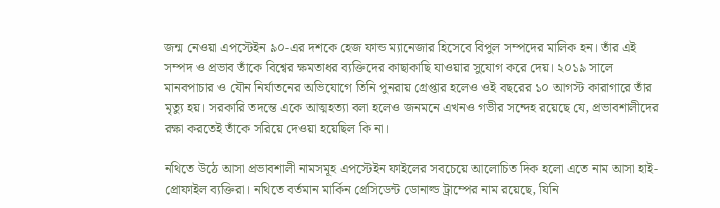জন্ম নেওয়া এপস্টেইন ৯০-এর দশকে হেজ ফান্ড ম্যানেজার হিসেবে বিপুল সম্পদের মালিক হন। তাঁর এই সম্পদ ও প্রভাব তাঁকে বিশ্বের ক্ষমতাধর ব্যক্তিদের কাছাকাছি যাওয়ার সুযোগ করে দেয়। ২০১৯ সালে মানবপাচার ও যৌন নির্যাতনের অভিযোগে তিনি পুনরায় গ্রেপ্তার হলেও ওই বছরের ১০ আগস্ট কারাগারে তাঁর মৃত্যু হয়। সরকারি তদন্তে একে আত্মহত্যা বলা হলেও জনমনে এখনও গভীর সন্দেহ রয়েছে যে, প্রভাবশালীদের রক্ষা করতেই তাঁকে সরিয়ে দেওয়া হয়েছিল কি না।

নথিতে উঠে আসা প্রভাবশালী নামসমূহ এপস্টেইন ফাইলের সবচেয়ে আলোচিত দিক হলো এতে নাম আসা হাই-প্রোফাইল ব্যক্তিরা। নথিতে বর্তমান মার্কিন প্রেসিডেন্ট ডোনাল্ড ট্রাম্পের নাম রয়েছে, যিনি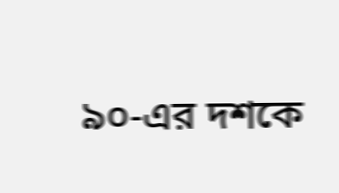৯০-এর দশকে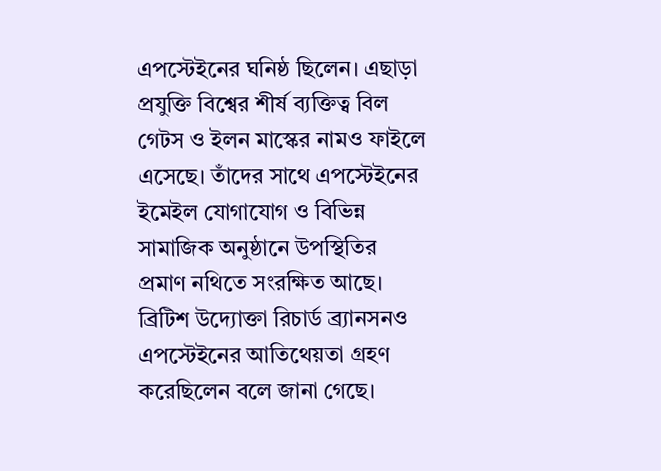এপস্টেইনের ঘনিষ্ঠ ছিলেন। এছাড়া প্রযুক্তি বিশ্বের শীর্ষ ব্যক্তিত্ব বিল গেটস ও ইলন মাস্কের নামও ফাইলে এসেছে। তাঁদের সাথে এপস্টেইনের ইমেইল যোগাযোগ ও বিভিন্ন সামাজিক অনুষ্ঠানে উপস্থিতির প্রমাণ নথিতে সংরক্ষিত আছে। ব্রিটিশ উদ্যোক্তা রিচার্ড ব্র্যানসনও এপস্টেইনের আতিথেয়তা গ্রহণ করেছিলেন বলে জানা গেছে।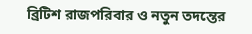ব্রিটিশ রাজপরিবার ও নতুন তদন্তের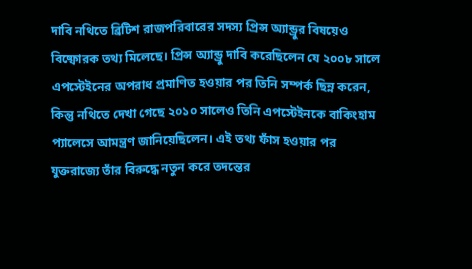দাবি নথিতে ব্রিটিশ রাজপরিবারের সদস্য প্রিন্স অ্যান্ড্রুর বিষয়েও বিষ্ফোরক তথ্য মিলেছে। প্রিন্স অ্যান্ড্রু দাবি করেছিলেন যে ২০০৮ সালে এপস্টেইনের অপরাধ প্রমাণিত হওয়ার পর তিনি সম্পর্ক ছিন্ন করেন, কিন্তু নথিতে দেখা গেছে ২০১০ সালেও তিনি এপস্টেইনকে বাকিংহাম প্যালেসে আমন্ত্রণ জানিয়েছিলেন। এই তথ্য ফাঁস হওয়ার পর যুক্তরাজ্যে তাঁর বিরুদ্ধে নতুন করে তদন্তের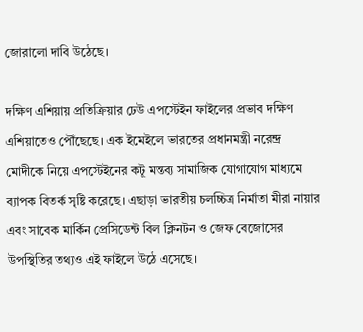জোরালো দাবি উঠেছে।

দক্ষিণ এশিয়ায় প্রতিক্রিয়ার ঢেউ এপস্টেইন ফাইলের প্রভাব দক্ষিণ এশিয়াতেও পৌঁছেছে। এক ইমেইলে ভারতের প্রধানমন্ত্রী নরেন্দ্র মোদীকে নিয়ে এপস্টেইনের কটূ মন্তব্য সামাজিক যোগাযোগ মাধ্যমে ব্যাপক বিতর্ক সৃষ্টি করেছে। এছাড়া ভারতীয় চলচ্চিত্র নির্মাতা মীরা নায়ার এবং সাবেক মার্কিন প্রেসিডেন্ট বিল ক্লিনটন ও জেফ বেজোসের উপস্থিতির তথ্যও এই ফাইলে উঠে এসেছে।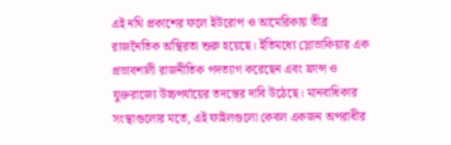এই নথি প্রকাশের ফলে ইউরোপ ও আমেরিকায় তীব্র রাজনৈতিক অস্থিরতা শুরু হয়েছে। ইতিমধ্যে স্লোভাকিয়ার এক প্রভাবশালী রাজনীতিক পদত্যাগ করেছেন এবং ফ্রান্স ও যুক্তরাজ্যে উচ্চপর্যায়ের তদন্তের দাবি উঠেছে। মানবাধিকার সংস্থাগুলোর মতে, এই ফাইলগুলো কেবল একজন অপরাধীর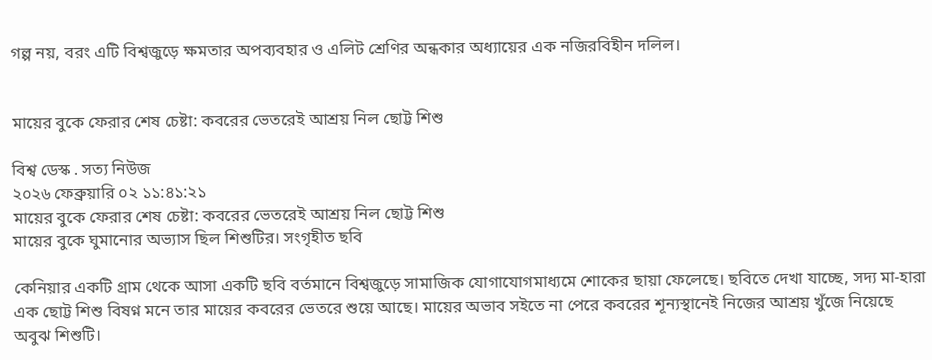গল্প নয়, বরং এটি বিশ্বজুড়ে ক্ষমতার অপব্যবহার ও এলিট শ্রেণির অন্ধকার অধ্যায়ের এক নজিরবিহীন দলিল।


মায়ের বুকে ফেরার শেষ চেষ্টা: কবরের ভেতরেই আশ্রয় নিল ছোট্ট শিশু

বিশ্ব ডেস্ক . সত্য নিউজ
২০২৬ ফেব্রুয়ারি ০২ ১১:৪১:২১
মায়ের বুকে ফেরার শেষ চেষ্টা: কবরের ভেতরেই আশ্রয় নিল ছোট্ট শিশু
মায়ের বুকে ঘুমানোর অভ্যাস ছিল শিশুটির। সংগৃহীত ছবি

কেনিয়ার একটি গ্রাম থেকে আসা একটি ছবি বর্তমানে বিশ্বজুড়ে সামাজিক যোগাযোগমাধ্যমে শোকের ছায়া ফেলেছে। ছবিতে দেখা যাচ্ছে, সদ্য মা-হারা এক ছোট্ট শিশু বিষণ্ন মনে তার মায়ের কবরের ভেতরে শুয়ে আছে। মায়ের অভাব সইতে না পেরে কবরের শূন্যস্থানেই নিজের আশ্রয় খুঁজে নিয়েছে অবুঝ শিশুটি।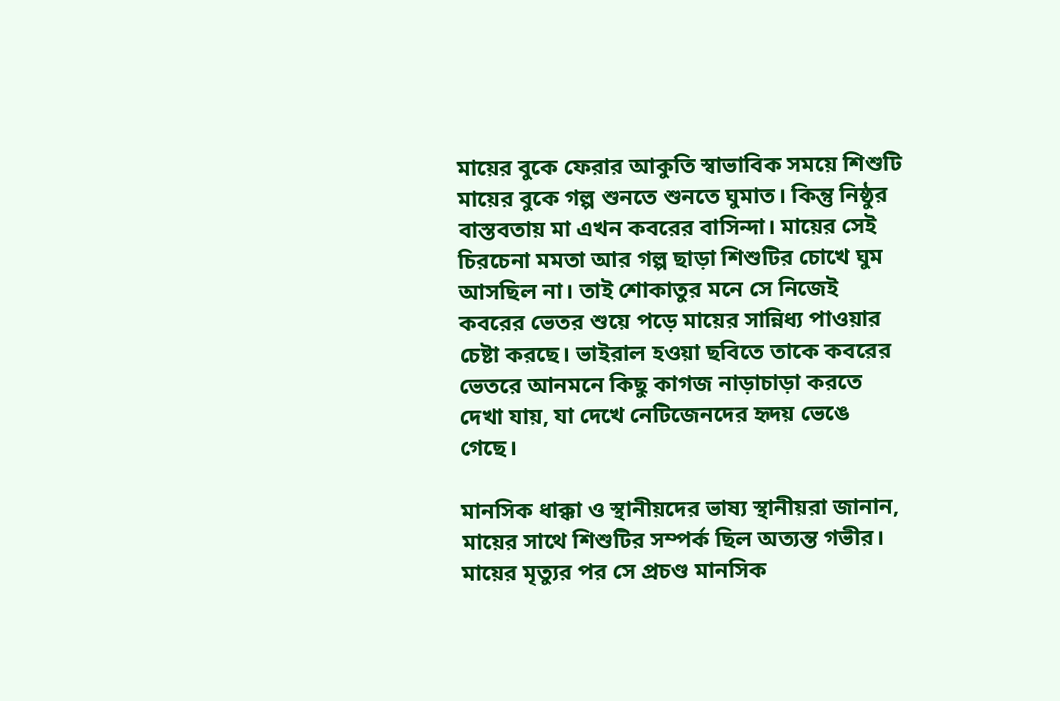মায়ের বুকে ফেরার আকুতি স্বাভাবিক সময়ে শিশুটি মায়ের বুকে গল্প শুনতে শুনতে ঘুমাত। কিন্তু নিষ্ঠুর বাস্তবতায় মা এখন কবরের বাসিন্দা। মায়ের সেই চিরচেনা মমতা আর গল্প ছাড়া শিশুটির চোখে ঘুম আসছিল না। তাই শোকাতুর মনে সে নিজেই কবরের ভেতর শুয়ে পড়ে মায়ের সান্নিধ্য পাওয়ার চেষ্টা করছে। ভাইরাল হওয়া ছবিতে তাকে কবরের ভেতরে আনমনে কিছু কাগজ নাড়াচাড়া করতে দেখা যায়, যা দেখে নেটিজেনদের হৃদয় ভেঙে গেছে।

মানসিক ধাক্কা ও স্থানীয়দের ভাষ্য স্থানীয়রা জানান, মায়ের সাথে শিশুটির সম্পর্ক ছিল অত্যন্ত গভীর। মায়ের মৃত্যুর পর সে প্রচণ্ড মানসিক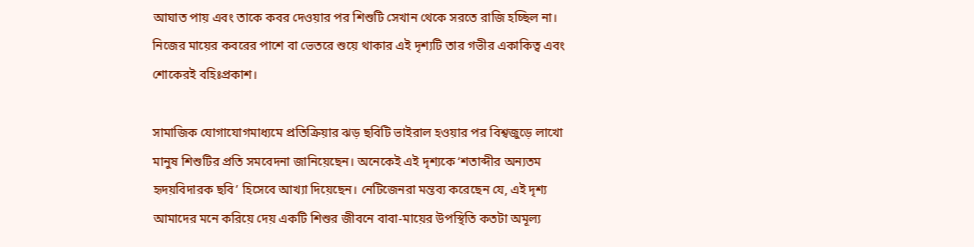আঘাত পায় এবং তাকে কবর দেওয়ার পর শিশুটি সেখান থেকে সরতে রাজি হচ্ছিল না। নিজের মায়ের কবরের পাশে বা ভেতরে শুয়ে থাকার এই দৃশ্যটি তার গভীর একাকিত্ব এবং শোকেরই বহিঃপ্রকাশ।

সামাজিক যোগাযোগমাধ্যমে প্রতিক্রিয়ার ঝড় ছবিটি ভাইরাল হওয়ার পর বিশ্বজুড়ে লাখো মানুষ শিশুটির প্রতি সমবেদনা জানিয়েছেন। অনেকেই এই দৃশ্যকে ‘শতাব্দীর অন্যতম হৃদয়বিদারক ছবি’ হিসেবে আখ্যা দিয়েছেন। নেটিজেনরা মন্তব্য করেছেন যে, এই দৃশ্য আমাদের মনে করিয়ে দেয় একটি শিশুর জীবনে বাবা-মায়ের উপস্থিতি কতটা অমূল্য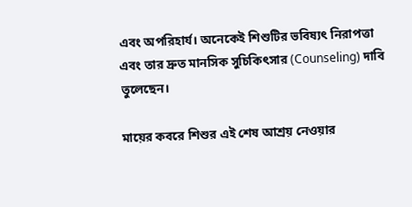এবং অপরিহার্য। অনেকেই শিশুটির ভবিষ্যৎ নিরাপত্তা এবং তার দ্রুত মানসিক সুচিকিৎসার (Counseling) দাবি তুলেছেন।

মায়ের কবরে শিশুর এই শেষ আশ্রয় নেওয়ার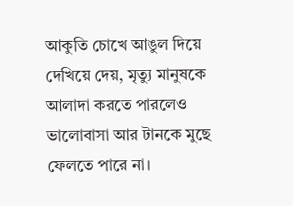আকুতি চোখে আঙুল দিয়ে দেখিয়ে দেয়, মৃত্যু মানুষকে আলাদা করতে পারলেও ভালোবাসা আর টানকে মুছে ফেলতে পারে না।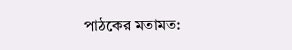পাঠকের মতামত: